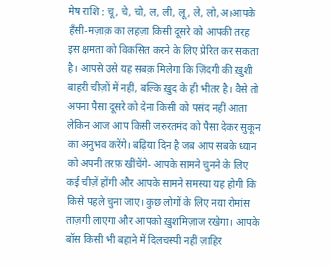मेष राशि : चू, चे, चो, ल, ली, लू, ले, लो,अ।आपके हँसी-मज़ाक़ का लहज़ा किसी दूसरे को आपकी तरह इस क्षमता को विकसित करने के लिए प्रेरित कर सकता है। आपसे उसे यह सबक़ मिलेगा कि ज़िंदगी की ख़ुशी बाहरी चीज़ों में नहीं, बल्कि ख़ुद के ही भीतर है। वैसे तो अपना पैसा दूसरे को देना किसी को पसंद नहीं आता लेकिन आज आप किसी जरुरतमंद को पैसा देकर सुकून का अनुभव करेंगे। बढ़िया दिन है जब आप सबके ध्यान को अपनी तरफ़ खींचेंगे- आपके सामने चुनने के लिए कई चीज़ें होंगी और आपके सामने समस्या यह होगी कि किसे पहले चुना जाए। कुछ लोगों के लिए नया रोमांस ताज़गी लाएगा और आपको ख़ुशमिज़ाज रखेगा। आपके बॉस किसी भी बहाने में दिलचस्पी नहीं ज़ाहिर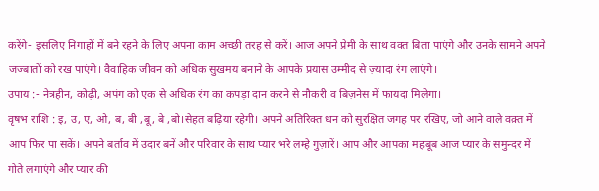करेंगे- इसलिए निगाहों में बने रहने के लिए अपना काम अच्छी तरह से करें। आज अपने प्रेमी के साथ वक्त बिता पाएंगे और उनके सामने अपने जज्बातों को रख पाएंगे। वैवाहिक जीवन को अधिक सुखमय बनाने के आपके प्रयास उम्मीद से ज़्यादा रंग लाएंगे।
उपाय :- नेत्रहीन, कोढ़ी, अपंग को एक से अधिक रंग का कपड़ा दान करने से नौकरी व बिज़नेस में फायदा मिलेगा।
वृषभ राशि : इ, उ, ए, ओ, ब, बी ,बू, बे ,बो।सेहत बढ़िया रहेगी। अपने अतिरिक्त धन को सुरक्षित जगह पर रखिए, जो आने वाले वक़्त में आप फिर पा सकें। अपने बर्ताव में उदार बनें और परिवार के साथ प्यार भरे लम्हे गुज़ारें। आप और आपका महबूब आज प्यार के समुन्दर में गोते लगाएंगे और प्यार की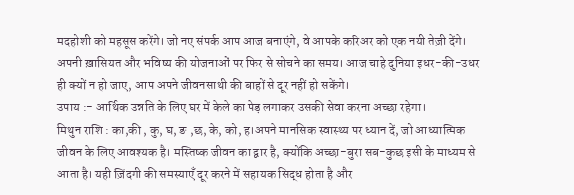मदहोशी को महसूस करेंगे। जो नए संपर्क आप आज बनाएंगे, वे आपके करिअर को एक नयी तेज़ी देंगे। अपनी ख़ासियत और भविष्य की योजनाओं पर फिर से सोचने का समय। आज चाहे दुनिया इधर-की-उधर ही क्यों न हो जाए, आप अपने जीवनसाथी की बाहों से दूर नहीं हो सकेंगे।
उपाय :- आर्थिक उन्नति के लिए घर में केले का पेड़ लगाकर उसकी सेवा करना अच्छा रहेगा।
मिथुन राशि : का,की , कु, घ, ङ ,छ, के, को, ह।अपने मानसिक स्वास्थ्य पर ध्यान दें, जो आध्यात्मिक जीवन के लिए आवश्यक है। मस्तिष्क जीवन का द्वार है, क्योंकि अच्छा-बुरा सब-कुछ इसी के माध्यम से आता है। यही ज़िंदगी की समस्याएँ दूर करने में सहायक सिद्ध होता है और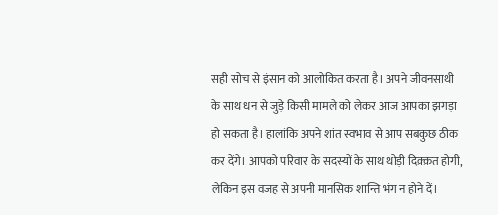सही सोच से इंसान को आलोकित करता है। अपने जीवनसाथी के साथ धन से जुड़े किसी मामले को लेकर आज आपका झगड़ा हो सकता है। हालांकि अपने शांत स्वभाव से आप सबकुछ ठीक कर देंगे। आपको परिवार के सदस्यों के साथ थोड़ी दिक़्क़त होगी, लेकिन इस वजह से अपनी मानसिक शान्ति भंग न होने दें।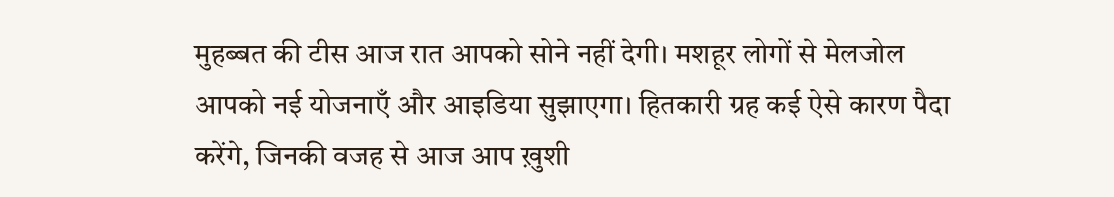मुहब्बत की टीस आज रात आपको सोने नहीं देगी। मशहूर लोगों से मेलजोल आपको नई योजनाएँ और आइडिया सुझाएगा। हितकारी ग्रह कई ऐसे कारण पैदा करेंगे, जिनकी वजह से आज आप ख़ुशी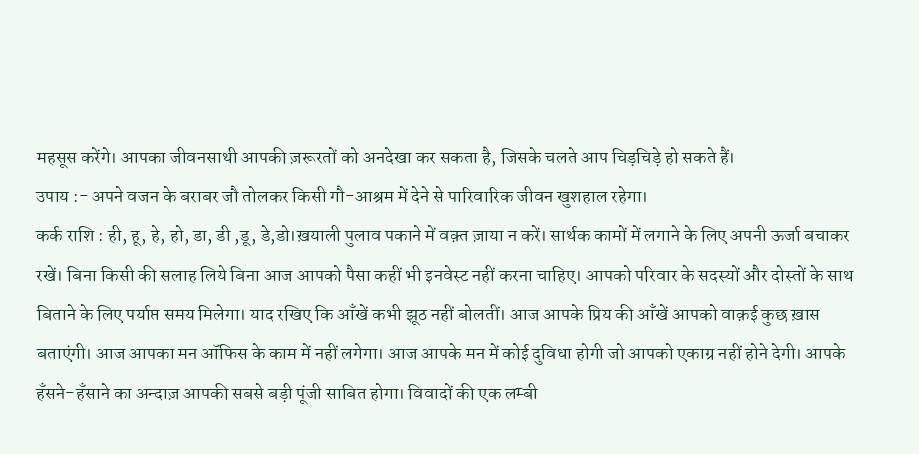महसूस करेंगे। आपका जीवनसाथी आपकी ज़रूरतों को अनदेखा कर सकता है, जिसके चलते आप चिड़चिड़े हो सकते हैं।
उपाय :- अपने वजन के बराबर जौ तोलकर किसी गौ-आश्रम में देने से पारिवारिक जीवन खुशहाल रहेगा।
कर्क राशि : ही, हू, हे, हो, डा, डी ,डू, डे,डो।ख़याली पुलाव पकाने में वक़्त ज़ाया न करें। सार्थक कामों में लगाने के लिए अपनी ऊर्जा बचाकर रखें। बिना किसी की सलाह लिये बिना आज आपको पैसा कहीं भी इनवेस्ट नहीं करना चाहिए। आपको परिवार के सदस्यों और दोस्तों के साथ बिताने के लिए पर्याप्त समय मिलेगा। याद रखिए कि आँखें कभी झूठ नहीं बोलतीं। आज आपके प्रिय की आँखें आपको वाक़ई कुछ ख़ास बताएंगी। आज आपका मन ऑफिस के काम में नहीं लगेगा। आज आपके मन में कोई दुविधा होगी जो आपको एकाग्र नहीं होने देगी। आपके हँसने-हँसाने का अन्दाज़ आपकी सबसे बड़ी पूंजी साबित होगा। विवादों की एक लम्बी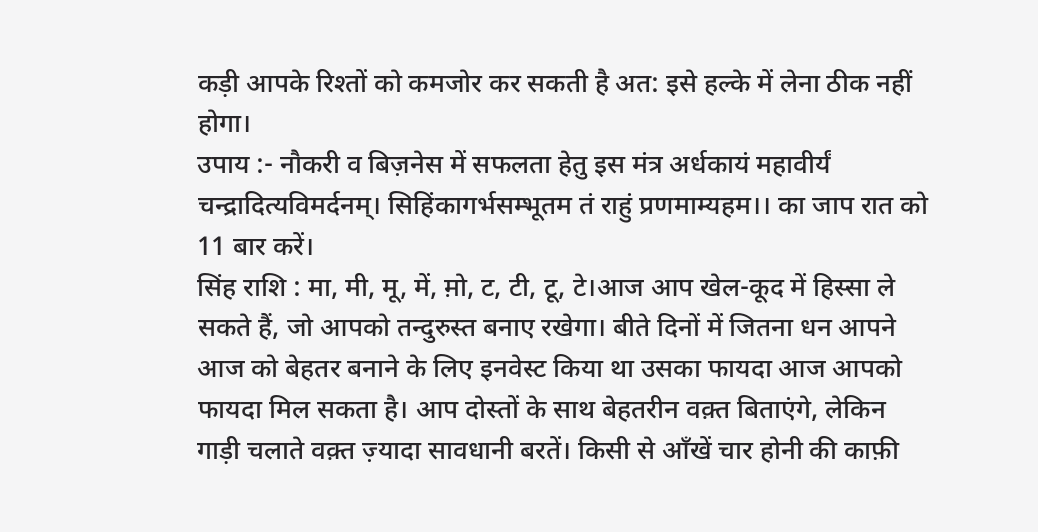कड़ी आपके रिश्तों को कमजोर कर सकती है अत: इसे हल्के में लेना ठीक नहीं होगा।
उपाय :- नौकरी व बिज़नेस में सफलता हेतु इस मंत्र अर्धकायं महावीर्यं चन्द्रादित्यविमर्दनम्। सिहिंकागर्भसम्भूतम तं राहुं प्रणमाम्यहम।। का जाप रात को 11 बार करें।
सिंह राशि : मा, मी, मू, में, म़ो, ट, टी, टू, टे।आज आप खेल-कूद में हिस्सा ले सकते हैं, जो आपको तन्दुरुस्त बनाए रखेगा। बीते दिनों में जितना धन आपने आज को बेहतर बनाने के लिए इनवेस्ट किया था उसका फायदा आज आपको फायदा मिल सकता है। आप दोस्तों के साथ बेहतरीन वक़्त बिताएंगे, लेकिन गाड़ी चलाते वक़्त ज़्यादा सावधानी बरतें। किसी से आँखें चार होनी की काफ़ी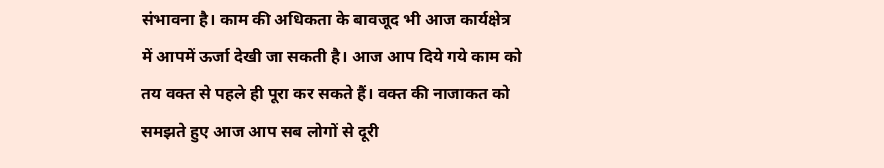संभावना है। काम की अधिकता के बावजूद भी आज कार्यक्षेत्र में आपमें ऊर्जा देखी जा सकती है। आज आप दिये गये काम को तय वक्त से पहले ही पूरा कर सकते हैं। वक्त की नाजाकत को समझते हुए आज आप सब लोगों से दूरी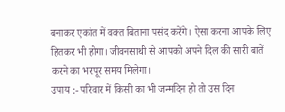बनाकर एकांत में वक्त बिताना पसंद करेंगे। ऐसा करना आपके लिए हितकर भी होगा। जीवनसाथी से आपको अपने दिल की सारी बातें करने का भरपूर समय मिलेगा।
उपाय :- परिवार में किसी का भी जन्मदिन हो तो उस दिन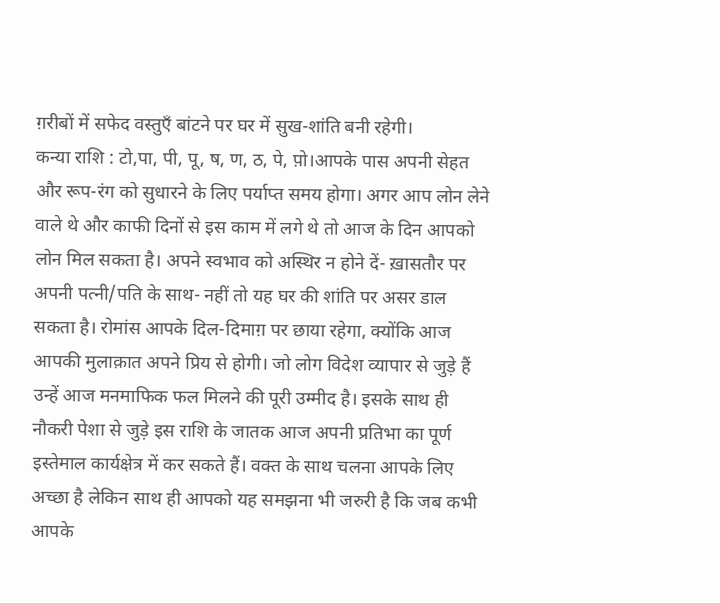ग़रीबों में सफेद वस्तुएँ बांटने पर घर में सुख-शांति बनी रहेगी।
कन्या राशि : टो,पा, पी, पू, ष, ण, ठ, पे, प़ो।आपके पास अपनी सेहत और रूप-रंग को सुधारने के लिए पर्याप्त समय होगा। अगर आप लोन लेने वाले थे और काफी दिनों से इस काम में लगे थे तो आज के दिन आपको लोन मिल सकता है। अपने स्वभाव को अस्थिर न होने दें- ख़ासतौर पर अपनी पत्नी/पति के साथ- नहीं तो यह घर की शांति पर असर डाल सकता है। रोमांस आपके दिल-दिमाग़ पर छाया रहेगा, क्योंकि आज आपकी मुलाक़ात अपने प्रिय से होगी। जो लोग विदेश व्यापार से जुड़े हैं उन्हें आज मनमाफिक फल मिलने की पूरी उम्मीद है। इसके साथ ही नौकरी पेशा से जुड़े इस राशि के जातक आज अपनी प्रतिभा का पूर्ण इस्तेमाल कार्यक्षेत्र में कर सकते हैं। वक्त के साथ चलना आपके लिए अच्छा है लेकिन साथ ही आपको यह समझना भी जरुरी है कि जब कभी आपके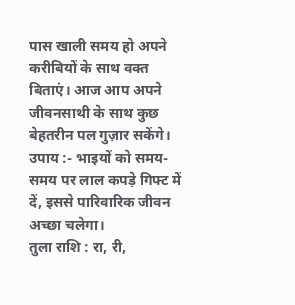पास खाली समय हो अपने करीबियों के साथ वक्त बिताएं। आज आप अपने जीवनसाथी के साथ कुछ बेहतरीन पल गुज़ार सकेंगे।
उपाय :- भाइयों को समय-समय पर लाल कपड़े गिफ्ट में दें, इससे पारिवारिक जीवन अच्छा चलेगा।
तुला राशि : रा, री,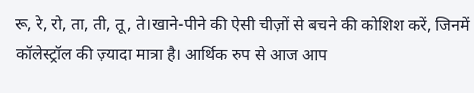रू, रे, रो, ता, ती, तू, ते।खाने-पीने की ऐसी चीज़ों से बचने की कोशिश करें, जिनमें कॉलेस्ट्रॉल की ज़्यादा मात्रा है। आर्थिक रुप से आज आप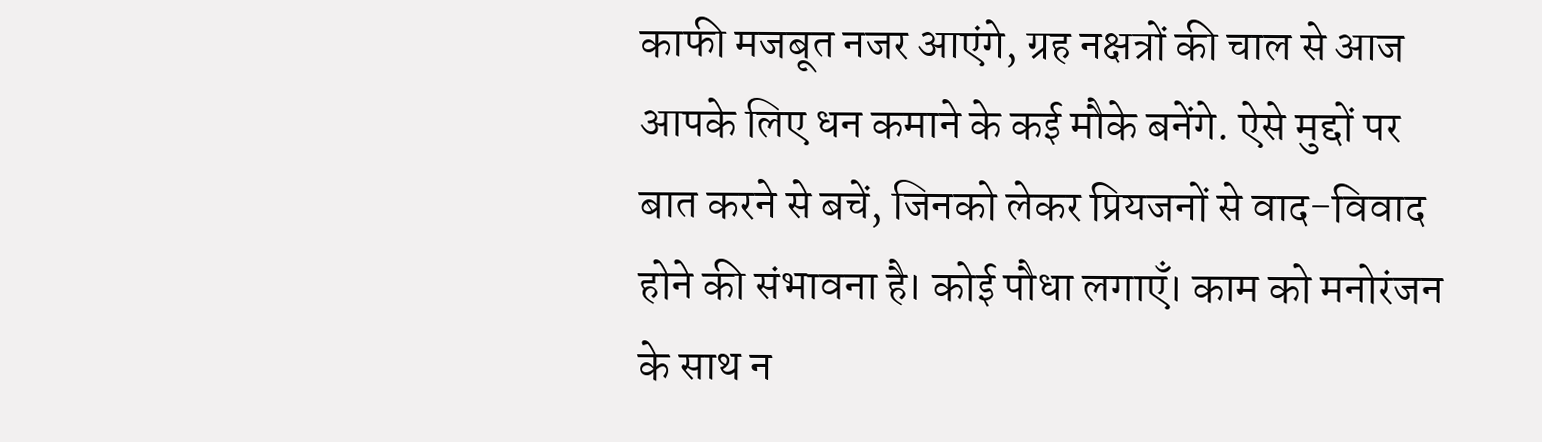काफी मजबूत नजर आएंगे, ग्रह नक्षत्रों की चाल से आज आपके लिए धन कमाने के कई मौके बनेंगे. ऐसे मुद्दों पर बात करने से बचें, जिनको लेकर प्रियजनों से वाद-विवाद होने की संभावना है। कोई पौधा लगाएँ। काम को मनोरंजन के साथ न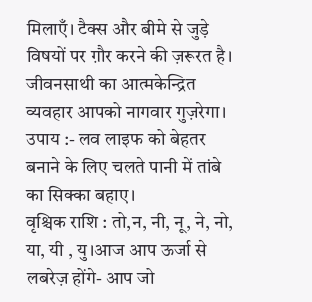मिलाएँ। टैक्स और बीमे से जुड़े विषयों पर ग़ौर करने की ज़रूरत है। जीवनसाथी का आत्मकेन्द्रित व्यवहार आपको नागवार गुज़रेगा।
उपाय :- लव लाइफ को बेहतर बनाने के लिए चलते पानी में तांबे का सिक्का बहाए।
वृश्चिक राशि : तो,न, नी, नू, ने, नो, या, यी , यु।आज आप ऊर्जा से लबरेज़ होंगे- आप जो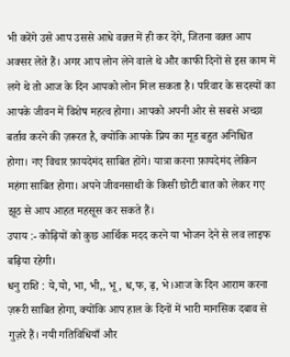भी करेंगे उसे आप उससे आधे वक़्त में ही कर देंगे, जितना वक़्त आप अक्सर लेते हैं। अगर आप लोन लेने वाले थे और काफी दिनों से इस काम में लगे थे तो आज के दिन आपको लोन मिल सकता है। परिवार के सदस्यों का आपके जीवन में विशेष महत्व होगा। आपको अपनी ओर से सबसे अच्छा बर्ताव करने की ज़रूरत है, क्योंकि आपके प्रिय का मूड बहुत अनिश्चित होगा। नए विचार फ़ायदेमंद साबित होंगे। यात्रा करना फ़ायदेमंद लेकिन महंगा साबित होगा। अपने जीवनसाथी के किसी छोटी बात को लेकर गए झूठ से आप आहत महसूस कर सकते हैं।
उपाय :- कोढ़ियों को कुछ आर्थिक मदद करने या भोजन देने से लव लाइफ बढ़िया रहेगी।
धनु राशि : ये,यो, भा, भी,, भू, ध,फ, ढ़, भे।आज के दिन आराम करना ज़रूरी साबित होगा, क्योंकि आप हाल के दिनों में भारी मानसिक दबाव से गुज़रे हैं। नयी गतिविधियाँ और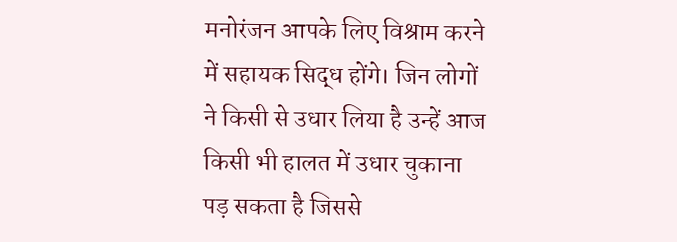मनोरंजन आपके लिए विश्राम करने में सहायक सिद्ध होंगे। जिन लोगों ने किसी से उधार लिया है उन्हें आज किसी भी हालत में उधार चुकाना पड़ सकता है जिससे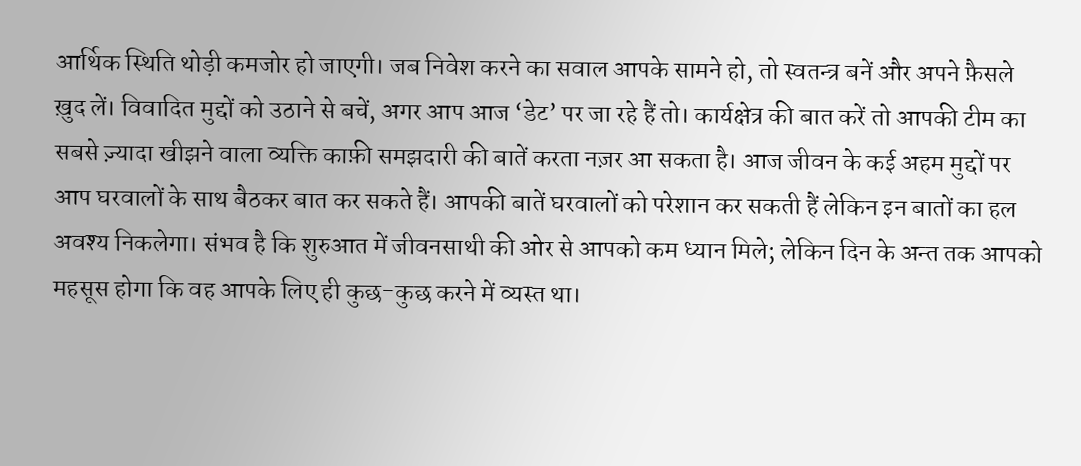आर्थिक स्थिति थोड़ी कमजोर हो जाएगी। जब निवेश करने का सवाल आपके सामने हो, तो स्वतन्त्र बनें और अपने फ़ैसले ख़ुद लें। विवादित मुद्दों को उठाने से बचें, अगर आप आज ‘डेट’ पर जा रहे हैं तो। कार्यक्षेत्र की बात करें तो आपकी टीम का सबसे ज़्यादा खीझने वाला व्यक्ति काफ़ी समझदारी की बातें करता नज़र आ सकता है। आज जीवन के कई अहम मुद्दों पर आप घरवालों के साथ बैठकर बात कर सकते हैं। आपकी बातें घरवालों को परेशान कर सकती हैं लेकिन इन बातों का हल अवश्य निकलेगा। संभव है कि शुरुआत में जीवनसाथी की ओर से आपको कम ध्यान मिले; लेकिन दिन के अन्त तक आपको महसूस होगा कि वह आपके लिए ही कुछ-कुछ करने में व्यस्त था।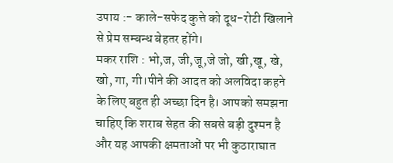उपाय :- काले-सफेद कुत्ते को दूध-रोटी खिलाने से प्रेम सम्बन्ध बेहतर होंगे।
मकर राशि : भो,ज, जी,जू,जे जो, खी,खू, खे, खो, गा, गी।पीने की आदत को अलविदा कहने के लिए बहुत ही अच्छा दिन है। आपको समझना चाहिए कि शराब सेहत की सबसे बड़ी दुश्मन है और यह आपकी क्षमताओं पर भी कुठाराघात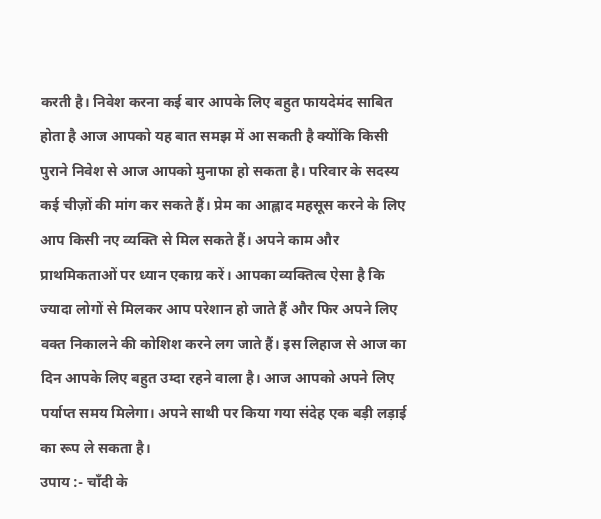करती है। निवेश करना कई बार आपके लिए बहुत फायदेमंद साबित होता है आज आपको यह बात समझ में आ सकती है क्योंकि किसी पुराने निवेश से आज आपको मुनाफा हो सकता है। परिवार के सदस्य कई चीज़ों की मांग कर सकते हैं। प्रेम का आह्लाद महसूस करने के लिए आप किसी नए व्यक्ति से मिल सकते हैं। अपने काम और प्राथमिकताओं पर ध्यान एकाग्र करें। आपका व्यक्तित्व ऐसा है कि ज्यादा लोगों से मिलकर आप परेशान हो जाते हैं और फिर अपने लिए वक्त निकालने की कोशिश करने लग जाते हैं। इस लिहाज से आज का दिन आपके लिए बहुत उम्दा रहने वाला है। आज आपको अपने लिए पर्याप्त समय मिलेगा। अपने साथी पर किया गया संदेह एक बड़ी लड़ाई का रूप ले सकता है।
उपाय :- चाँदी के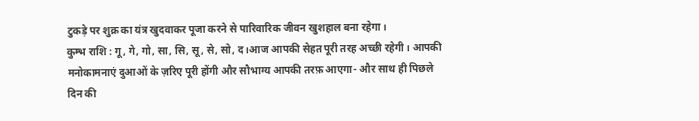टुकड़े पर शुक्र का यंत्र खुदवाकर पूजा करने से पारिवारिक जीवन खुशहाल बना रहेगा।
कुम्भ राशि : गू, गे, गो, सा, सि, सू, से, सो, द।आज आपकी सेहत पूरी तरह अच्छी रहेगी। आपकी मनोकामनाएं दुआओं के ज़रिए पूरी होंगी और सौभाग्य आपकी तरफ़ आएगा- और साथ ही पिछले दिन की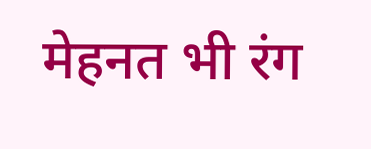मेहनत भी रंग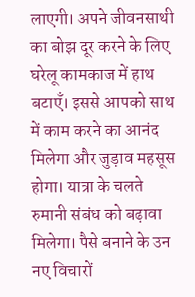लाएगी। अपने जीवनसाथी का बोझ दूर करने के लिए घरेलू कामकाज में हाथ बटाएँ। इससे आपको साथ में काम करने का आनंद मिलेगा और जुड़ाव महसूस होगा। यात्रा के चलते रुमानी संबंध को बढ़ावा मिलेगा। पैसे बनाने के उन नए विचारों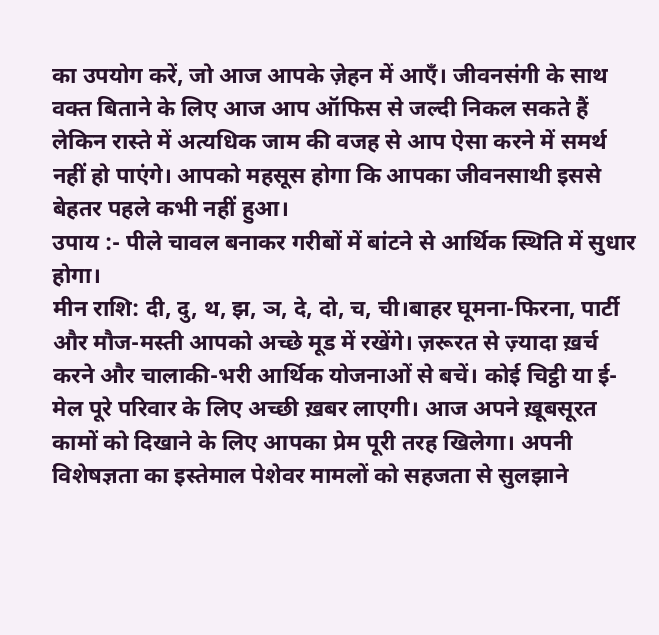का उपयोग करें, जो आज आपके ज़ेहन में आएँ। जीवनसंगी के साथ वक्त बिताने के लिए आज आप ऑफिस से जल्दी निकल सकते हैं लेकिन रास्ते में अत्यधिक जाम की वजह से आप ऐसा करने में समर्थ नहीं हो पाएंगे। आपको महसूस होगा कि आपका जीवनसाथी इससे बेहतर पहले कभी नहीं हुआ।
उपाय :- पीले चावल बनाकर गरीबों में बांटने से आर्थिक स्थिति में सुधार होगा।
मीन राशि: दी, दु, थ, झ, ञ, दे, दो, च, ची।बाहर घूमना-फिरना, पार्टी और मौज-मस्ती आपको अच्छे मूड में रखेंगे। ज़रूरत से ज़्यादा ख़र्च करने और चालाकी-भरी आर्थिक योजनाओं से बचें। कोई चिट्ठी या ई-मेल पूरे परिवार के लिए अच्छी ख़बर लाएगी। आज अपने ख़ूबसूरत कामों को दिखाने के लिए आपका प्रेम पूरी तरह खिलेगा। अपनी विशेषज्ञता का इस्तेमाल पेशेवर मामलों को सहजता से सुलझाने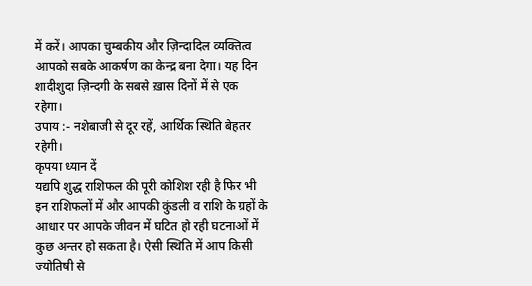में करें। आपका चुम्बकीय और ज़िन्दादिल व्यक्तित्व आपको सबके आकर्षण का केन्द्र बना देगा। यह दिन शादीशुदा ज़िन्दगी के सबसे ख़ास दिनों में से एक रहेगा।
उपाय :- नशेबाजी से दूर रहें, आर्थिक स्थिति बेहतर रहेगी।
कृपया ध्यान दें
यद्यपि शुद्ध राशिफल की पूरी कोशिश रही है फिर भी इन राशिफलों में और आपकी कुंडली व राशि के ग्रहों के आधार पर आपके जीवन में घटित हो रही घटनाओं में कुछ अन्तर हो सकता है। ऐसी स्थिति में आप किसी ज्योतिषी से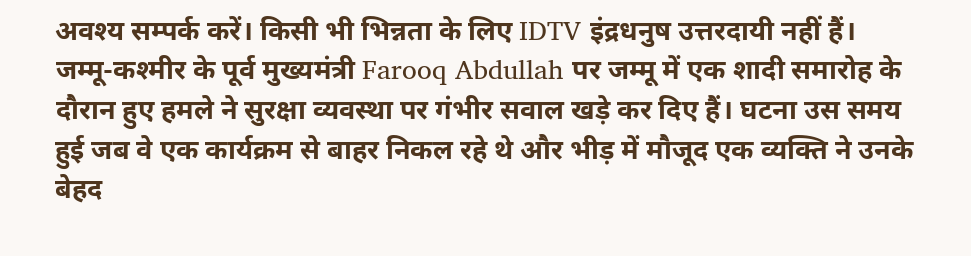अवश्य सम्पर्क करें। किसी भी भिन्नता के लिए IDTV इंद्रधनुष उत्तरदायी नहीं हैं।
जम्मू-कश्मीर के पूर्व मुख्यमंत्री Farooq Abdullah पर जम्मू में एक शादी समारोह के दौरान हुए हमले ने सुरक्षा व्यवस्था पर गंभीर सवाल खड़े कर दिए हैं। घटना उस समय हुई जब वे एक कार्यक्रम से बाहर निकल रहे थे और भीड़ में मौजूद एक व्यक्ति ने उनके बेहद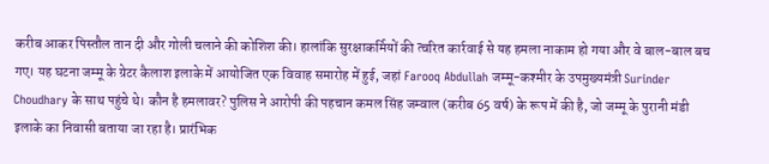करीब आकर पिस्तौल तान दी और गोली चलाने की कोशिश की। हालांकि सुरक्षाकर्मियों की त्वरित कार्रवाई से यह हमला नाकाम हो गया और वे बाल-बाल बच गए। यह घटना जम्मू के ग्रेटर कैलाश इलाके में आयोजित एक विवाह समारोह में हुई, जहां Farooq Abdullah जम्मू-कश्मीर के उपमुख्यमंत्री Surinder Choudhary के साथ पहुंचे थे। कौन है हमलावर? पुलिस ने आरोपी की पहचान कमल सिंह जम्वाल (करीब 65 वर्ष) के रूप में की है, जो जम्मू के पुरानी मंडी इलाके का निवासी बताया जा रहा है। प्रारंभिक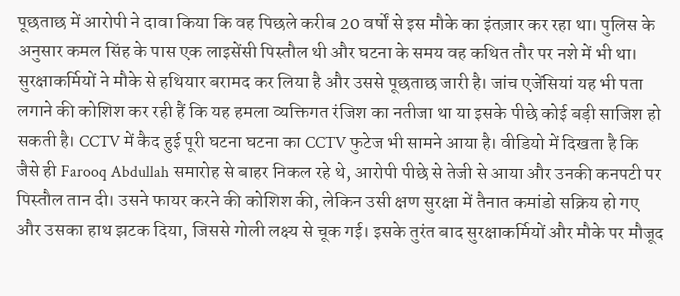पूछताछ में आरोपी ने दावा किया कि वह पिछले करीब 20 वर्षों से इस मौके का इंतज़ार कर रहा था। पुलिस के अनुसार कमल सिंह के पास एक लाइसेंसी पिस्तौल थी और घटना के समय वह कथित तौर पर नशे में भी था। सुरक्षाकर्मियों ने मौके से हथियार बरामद कर लिया है और उससे पूछताछ जारी है। जांच एजेंसियां यह भी पता लगाने की कोशिश कर रही हैं कि यह हमला व्यक्तिगत रंजिश का नतीजा था या इसके पीछे कोई बड़ी साजिश हो सकती है। CCTV में कैद हुई पूरी घटना घटना का CCTV फुटेज भी सामने आया है। वीडियो में दिखता है कि जैसे ही Farooq Abdullah समारोह से बाहर निकल रहे थे, आरोपी पीछे से तेजी से आया और उनकी कनपटी पर पिस्तौल तान दी। उसने फायर करने की कोशिश की, लेकिन उसी क्षण सुरक्षा में तैनात कमांडो सक्रिय हो गए और उसका हाथ झटक दिया, जिससे गोली लक्ष्य से चूक गई। इसके तुरंत बाद सुरक्षाकर्मियों और मौके पर मौजूद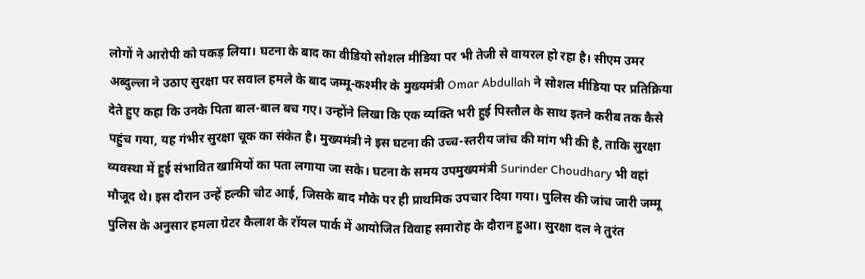लोगों ने आरोपी को पकड़ लिया। घटना के बाद का वीडियो सोशल मीडिया पर भी तेजी से वायरल हो रहा है। सीएम उमर अब्दुल्ला ने उठाए सुरक्षा पर सवाल हमले के बाद जम्मू-कश्मीर के मुख्यमंत्री Omar Abdullah ने सोशल मीडिया पर प्रतिक्रिया देते हुए कहा कि उनके पिता बाल-बाल बच गए। उन्होंने लिखा कि एक व्यक्ति भरी हुई पिस्तौल के साथ इतने करीब तक कैसे पहुंच गया, यह गंभीर सुरक्षा चूक का संकेत है। मुख्यमंत्री ने इस घटना की उच्च-स्तरीय जांच की मांग भी की है, ताकि सुरक्षा व्यवस्था में हुई संभावित खामियों का पता लगाया जा सके। घटना के समय उपमुख्यमंत्री Surinder Choudhary भी वहां मौजूद थे। इस दौरान उन्हें हल्की चोट आई, जिसके बाद मौके पर ही प्राथमिक उपचार दिया गया। पुलिस की जांच जारी जम्मू पुलिस के अनुसार हमला ग्रेटर कैलाश के रॉयल पार्क में आयोजित विवाह समारोह के दौरान हुआ। सुरक्षा दल ने तुरंत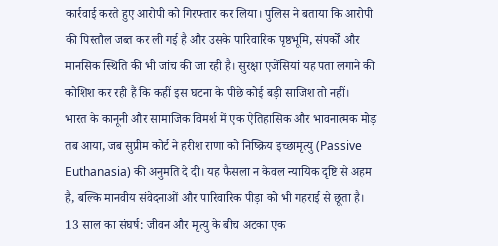कार्रवाई करते हुए आरोपी को गिरफ्तार कर लिया। पुलिस ने बताया कि आरोपी की पिस्तौल जब्त कर ली गई है और उसके पारिवारिक पृष्ठभूमि, संपर्कों और मानसिक स्थिति की भी जांच की जा रही है। सुरक्षा एजेंसियां यह पता लगाने की कोशिश कर रही हैं कि कहीं इस घटना के पीछे कोई बड़ी साजिश तो नहीं।
भारत के कानूनी और सामाजिक विमर्श में एक ऐतिहासिक और भावनात्मक मोड़ तब आया, जब सुप्रीम कोर्ट ने हरीश राणा को निष्क्रिय इच्छामृत्यु (Passive Euthanasia) की अनुमति दे दी। यह फैसला न केवल न्यायिक दृष्टि से अहम है, बल्कि मानवीय संवेदनाओं और पारिवारिक पीड़ा को भी गहराई से छूता है। 13 साल का संघर्ष: जीवन और मृत्यु के बीच अटका एक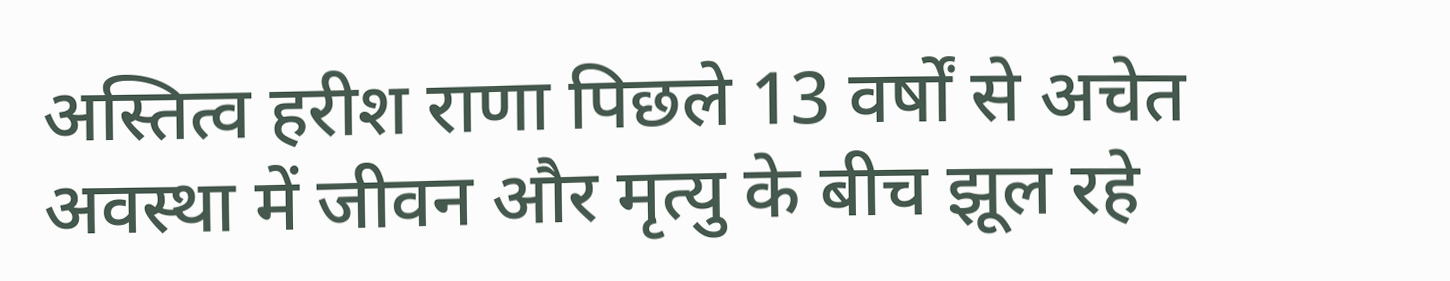अस्तित्व हरीश राणा पिछले 13 वर्षों से अचेत अवस्था में जीवन और मृत्यु के बीच झूल रहे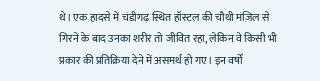थे। एक हादसे में चंडीगढ़ स्थित हॉस्टल की चौथी मंज़िल से गिरने के बाद उनका शरीर तो जीवित रहा, लेकिन वे किसी भी प्रकार की प्रतिक्रिया देने में असमर्थ हो गए। इन वर्षों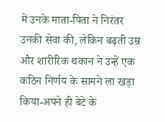में उनके माता-पिता ने निरंतर उनकी सेवा की, लेकिन बढ़ती उम्र और शारीरिक थकान ने उन्हें एक कठिन निर्णय के सामने ला खड़ा किया-अपने ही बेटे के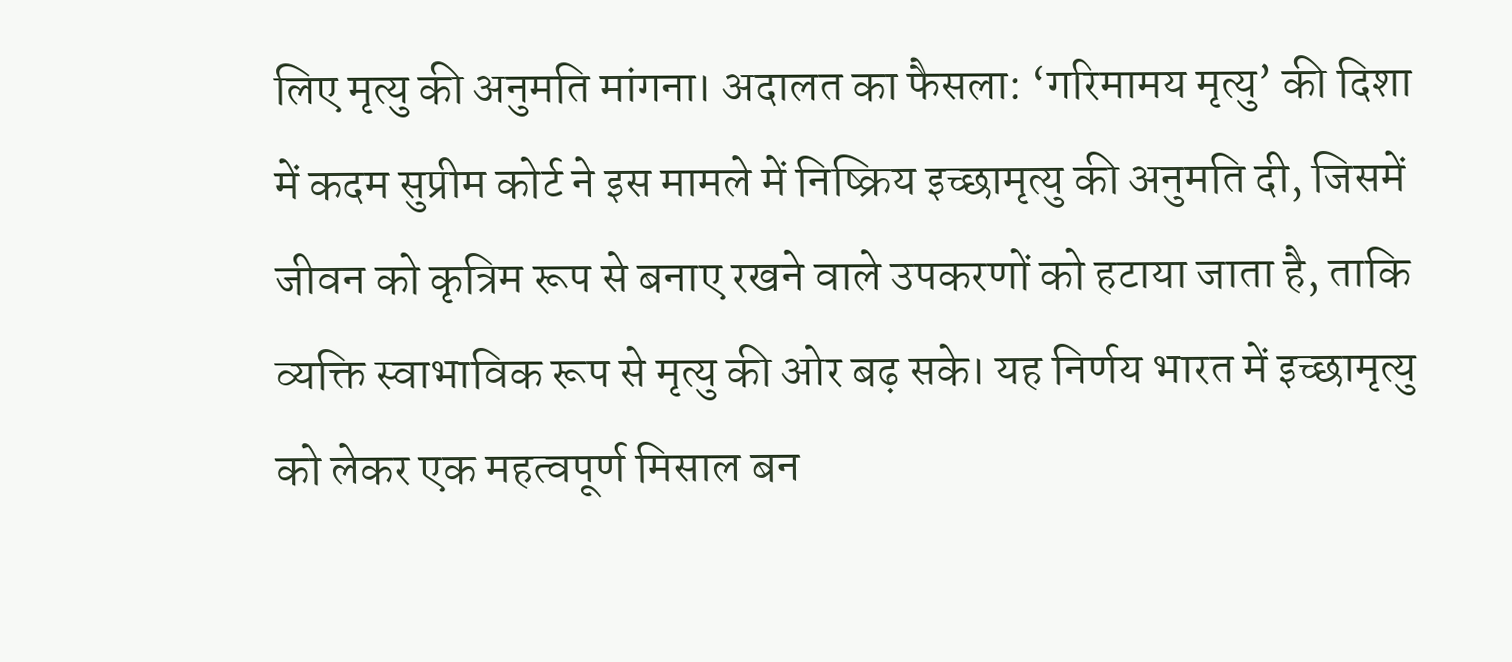लिए मृत्यु की अनुमति मांगना। अदालत का फैसला: ‘गरिमामय मृत्यु’ की दिशा में कदम सुप्रीम कोर्ट ने इस मामले में निष्क्रिय इच्छामृत्यु की अनुमति दी, जिसमें जीवन को कृत्रिम रूप से बनाए रखने वाले उपकरणों को हटाया जाता है, ताकि व्यक्ति स्वाभाविक रूप से मृत्यु की ओर बढ़ सके। यह निर्णय भारत में इच्छामृत्यु को लेकर एक महत्वपूर्ण मिसाल बन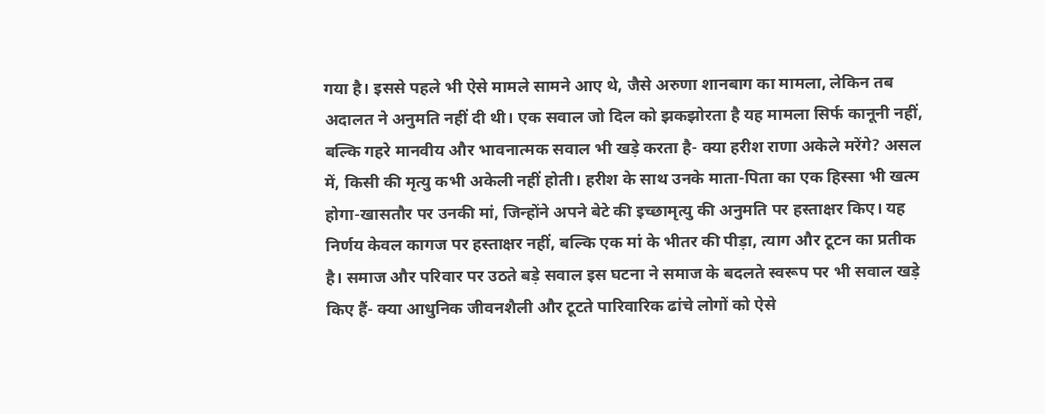गया है। इससे पहले भी ऐसे मामले सामने आए थे, जैसे अरुणा शानबाग का मामला, लेकिन तब अदालत ने अनुमति नहीं दी थी। एक सवाल जो दिल को झकझोरता है यह मामला सिर्फ कानूनी नहीं, बल्कि गहरे मानवीय और भावनात्मक सवाल भी खड़े करता है- क्या हरीश राणा अकेले मरेंगे? असल में, किसी की मृत्यु कभी अकेली नहीं होती। हरीश के साथ उनके माता-पिता का एक हिस्सा भी खत्म होगा-खासतौर पर उनकी मां, जिन्होंने अपने बेटे की इच्छामृत्यु की अनुमति पर हस्ताक्षर किए। यह निर्णय केवल कागज पर हस्ताक्षर नहीं, बल्कि एक मां के भीतर की पीड़ा, त्याग और टूटन का प्रतीक है। समाज और परिवार पर उठते बड़े सवाल इस घटना ने समाज के बदलते स्वरूप पर भी सवाल खड़े किए हैं- क्या आधुनिक जीवनशैली और टूटते पारिवारिक ढांचे लोगों को ऐसे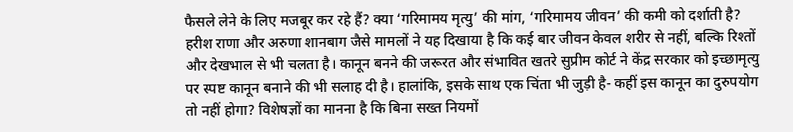फैसले लेने के लिए मजबूर कर रहे हैं? क्या ‘गरिमामय मृत्यु’ की मांग, ‘गरिमामय जीवन’ की कमी को दर्शाती है? हरीश राणा और अरुणा शानबाग जैसे मामलों ने यह दिखाया है कि कई बार जीवन केवल शरीर से नहीं, बल्कि रिश्तों और देखभाल से भी चलता है। कानून बनने की जरूरत और संभावित खतरे सुप्रीम कोर्ट ने केंद्र सरकार को इच्छामृत्यु पर स्पष्ट कानून बनाने की भी सलाह दी है। हालांकि, इसके साथ एक चिंता भी जुड़ी है- कहीं इस कानून का दुरुपयोग तो नहीं होगा? विशेषज्ञों का मानना है कि बिना सख्त नियमों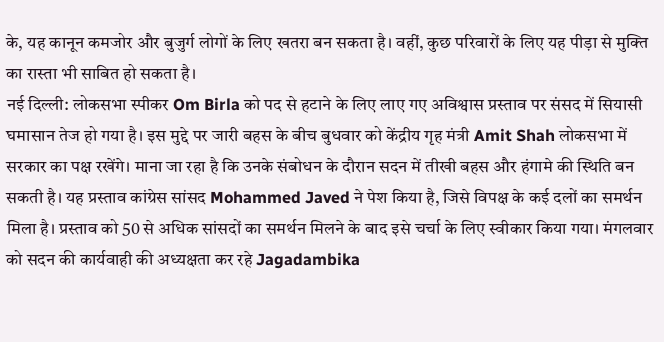के, यह कानून कमजोर और बुजुर्ग लोगों के लिए खतरा बन सकता है। वहीं, कुछ परिवारों के लिए यह पीड़ा से मुक्ति का रास्ता भी साबित हो सकता है।
नई दिल्ली: लोकसभा स्पीकर Om Birla को पद से हटाने के लिए लाए गए अविश्वास प्रस्ताव पर संसद में सियासी घमासान तेज हो गया है। इस मुद्दे पर जारी बहस के बीच बुधवार को केंद्रीय गृह मंत्री Amit Shah लोकसभा में सरकार का पक्ष रखेंगे। माना जा रहा है कि उनके संबोधन के दौरान सदन में तीखी बहस और हंगामे की स्थिति बन सकती है। यह प्रस्ताव कांग्रेस सांसद Mohammed Javed ने पेश किया है, जिसे विपक्ष के कई दलों का समर्थन मिला है। प्रस्ताव को 50 से अधिक सांसदों का समर्थन मिलने के बाद इसे चर्चा के लिए स्वीकार किया गया। मंगलवार को सदन की कार्यवाही की अध्यक्षता कर रहे Jagadambika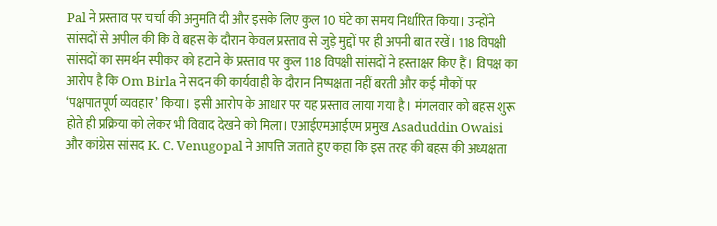Pal ने प्रस्ताव पर चर्चा की अनुमति दी और इसके लिए कुल 10 घंटे का समय निर्धारित किया। उन्होंने सांसदों से अपील की कि वे बहस के दौरान केवल प्रस्ताव से जुड़े मुद्दों पर ही अपनी बात रखें। 118 विपक्षी सांसदों का समर्थन स्पीकर को हटाने के प्रस्ताव पर कुल 118 विपक्षी सांसदों ने हस्ताक्षर किए हैं। विपक्ष का आरोप है कि Om Birla ने सदन की कार्यवाही के दौरान निष्पक्षता नहीं बरती और कई मौकों पर ‘पक्षपातपूर्ण व्यवहार’ किया। इसी आरोप के आधार पर यह प्रस्ताव लाया गया है। मंगलवार को बहस शुरू होते ही प्रक्रिया को लेकर भी विवाद देखने को मिला। एआईएमआईएम प्रमुख Asaduddin Owaisi और कांग्रेस सांसद K. C. Venugopal ने आपत्ति जताते हुए कहा कि इस तरह की बहस की अध्यक्षता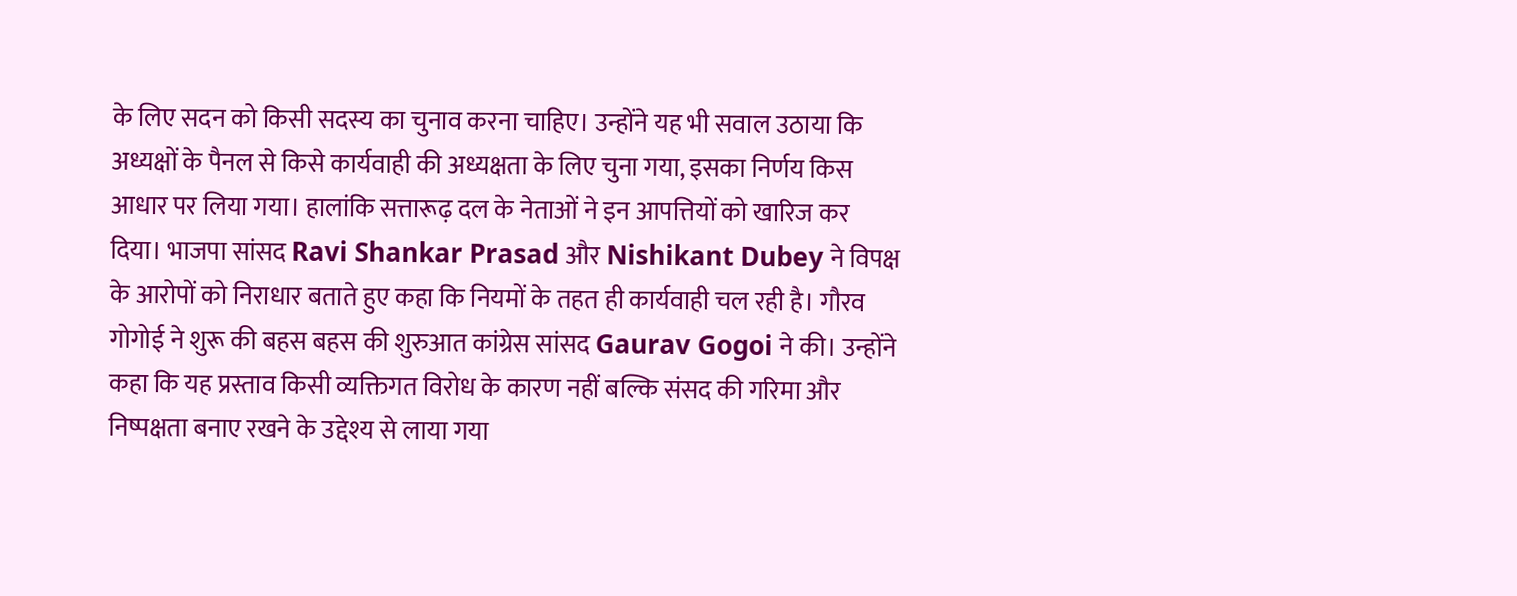के लिए सदन को किसी सदस्य का चुनाव करना चाहिए। उन्होंने यह भी सवाल उठाया कि अध्यक्षों के पैनल से किसे कार्यवाही की अध्यक्षता के लिए चुना गया, इसका निर्णय किस आधार पर लिया गया। हालांकि सत्तारूढ़ दल के नेताओं ने इन आपत्तियों को खारिज कर दिया। भाजपा सांसद Ravi Shankar Prasad और Nishikant Dubey ने विपक्ष के आरोपों को निराधार बताते हुए कहा कि नियमों के तहत ही कार्यवाही चल रही है। गौरव गोगोई ने शुरू की बहस बहस की शुरुआत कांग्रेस सांसद Gaurav Gogoi ने की। उन्होंने कहा कि यह प्रस्ताव किसी व्यक्तिगत विरोध के कारण नहीं बल्कि संसद की गरिमा और निष्पक्षता बनाए रखने के उद्देश्य से लाया गया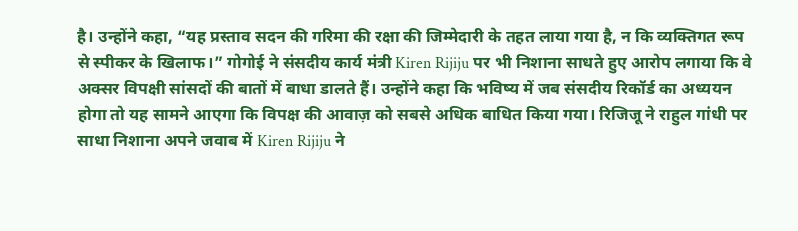है। उन्होंने कहा, “यह प्रस्ताव सदन की गरिमा की रक्षा की जिम्मेदारी के तहत लाया गया है, न कि व्यक्तिगत रूप से स्पीकर के खिलाफ।” गोगोई ने संसदीय कार्य मंत्री Kiren Rijiju पर भी निशाना साधते हुए आरोप लगाया कि वे अक्सर विपक्षी सांसदों की बातों में बाधा डालते हैं। उन्होंने कहा कि भविष्य में जब संसदीय रिकॉर्ड का अध्ययन होगा तो यह सामने आएगा कि विपक्ष की आवाज़ को सबसे अधिक बाधित किया गया। रिजिजू ने राहुल गांधी पर साधा निशाना अपने जवाब में Kiren Rijiju ने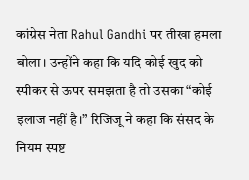कांग्रेस नेता Rahul Gandhi पर तीखा हमला बोला। उन्होंने कहा कि यदि कोई खुद को स्पीकर से ऊपर समझता है तो उसका “कोई इलाज नहीं है।” रिजिजू ने कहा कि संसद के नियम स्पष्ट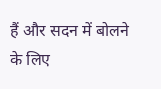हैं और सदन में बोलने के लिए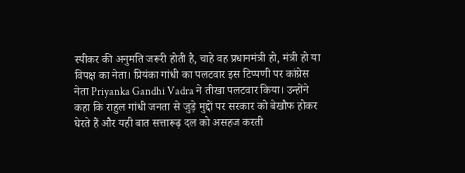स्पीकर की अनुमति जरूरी होती है, चाहे वह प्रधानमंत्री हो, मंत्री हो या विपक्ष का नेता। प्रियंका गांधी का पलटवार इस टिप्पणी पर कांग्रेस नेता Priyanka Gandhi Vadra ने तीखा पलटवार किया। उन्होंने कहा कि राहुल गांधी जनता से जुड़े मुद्दों पर सरकार को बेखौफ होकर घेरते हैं और यही बात सत्तारूढ़ दल को असहज करती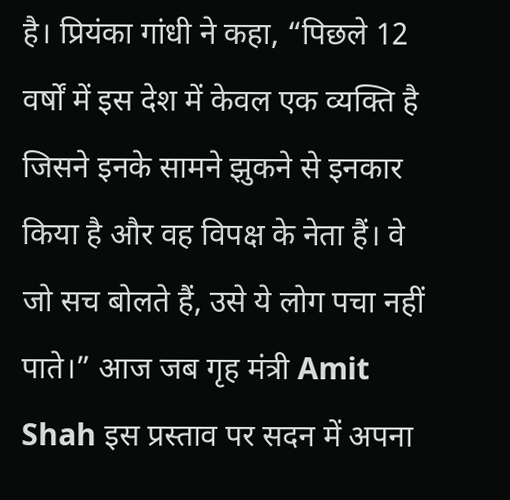है। प्रियंका गांधी ने कहा, “पिछले 12 वर्षों में इस देश में केवल एक व्यक्ति है जिसने इनके सामने झुकने से इनकार किया है और वह विपक्ष के नेता हैं। वे जो सच बोलते हैं, उसे ये लोग पचा नहीं पाते।” आज जब गृह मंत्री Amit Shah इस प्रस्ताव पर सदन में अपना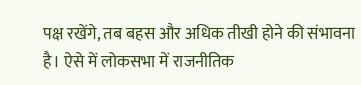पक्ष रखेंगे, तब बहस और अधिक तीखी होने की संभावना है। ऐसे में लोकसभा में राजनीतिक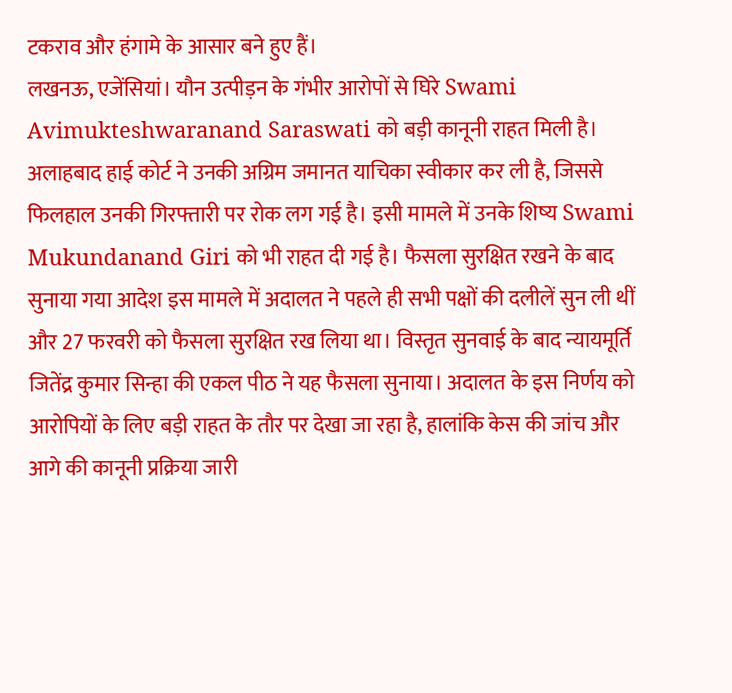टकराव और हंगामे के आसार बने हुए हैं।
लखनऊ, एजेंसियां। यौन उत्पीड़न के गंभीर आरोपों से घिरे Swami Avimukteshwaranand Saraswati को बड़ी कानूनी राहत मिली है। अलाहबाद हाई कोर्ट ने उनकी अग्रिम जमानत याचिका स्वीकार कर ली है, जिससे फिलहाल उनकी गिरफ्तारी पर रोक लग गई है। इसी मामले में उनके शिष्य Swami Mukundanand Giri को भी राहत दी गई है। फैसला सुरक्षित रखने के बाद सुनाया गया आदेश इस मामले में अदालत ने पहले ही सभी पक्षों की दलीलें सुन ली थीं और 27 फरवरी को फैसला सुरक्षित रख लिया था। विस्तृत सुनवाई के बाद न्यायमूर्ति जितेंद्र कुमार सिन्हा की एकल पीठ ने यह फैसला सुनाया। अदालत के इस निर्णय को आरोपियों के लिए बड़ी राहत के तौर पर देखा जा रहा है, हालांकि केस की जांच और आगे की कानूनी प्रक्रिया जारी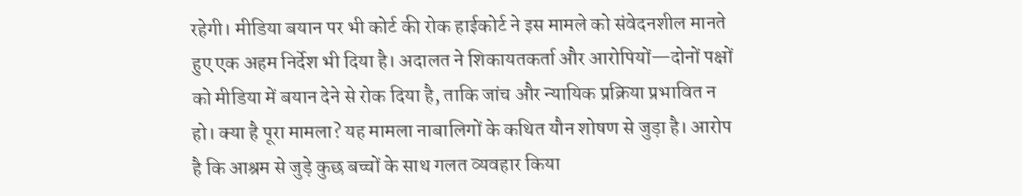रहेगी। मीडिया बयान पर भी कोर्ट की रोक हाईकोर्ट ने इस मामले को संवेदनशील मानते हुए एक अहम निर्देश भी दिया है। अदालत ने शिकायतकर्ता और आरोपियों—दोनों पक्षों को मीडिया में बयान देने से रोक दिया है, ताकि जांच और न्यायिक प्रक्रिया प्रभावित न हो। क्या है पूरा मामला? यह मामला नाबालिगों के कथित यौन शोषण से जुड़ा है। आरोप है कि आश्रम से जुड़े कुछ बच्चों के साथ गलत व्यवहार किया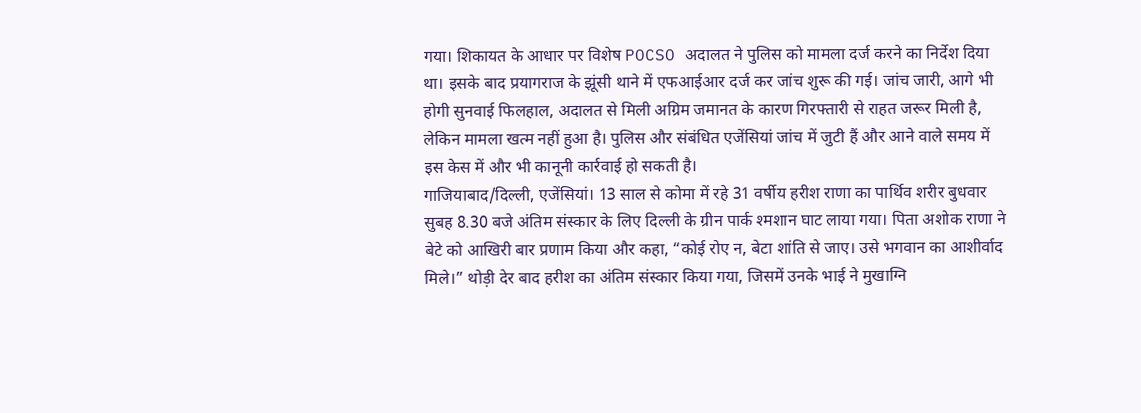गया। शिकायत के आधार पर विशेष POCSO अदालत ने पुलिस को मामला दर्ज करने का निर्देश दिया था। इसके बाद प्रयागराज के झूंसी थाने में एफआईआर दर्ज कर जांच शुरू की गई। जांच जारी, आगे भी होगी सुनवाई फिलहाल, अदालत से मिली अग्रिम जमानत के कारण गिरफ्तारी से राहत जरूर मिली है, लेकिन मामला खत्म नहीं हुआ है। पुलिस और संबंधित एजेंसियां जांच में जुटी हैं और आने वाले समय में इस केस में और भी कानूनी कार्रवाई हो सकती है।
गाजियाबाद/दिल्ली, एजेंसियां। 13 साल से कोमा में रहे 31 वर्षीय हरीश राणा का पार्थिव शरीर बुधवार सुबह 8.30 बजे अंतिम संस्कार के लिए दिल्ली के ग्रीन पार्क श्मशान घाट लाया गया। पिता अशोक राणा ने बेटे को आखिरी बार प्रणाम किया और कहा, “कोई रोए न, बेटा शांति से जाए। उसे भगवान का आशीर्वाद मिले।” थोड़ी देर बाद हरीश का अंतिम संस्कार किया गया, जिसमें उनके भाई ने मुखाग्नि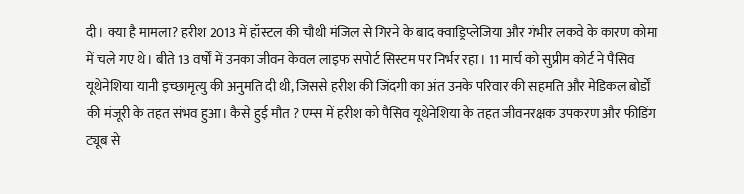दी। क्या है मामला? हरीश 2013 में हॉस्टल की चौथी मंजिल से गिरने के बाद क्वाड्रिप्लेजिया और गंभीर लकवे के कारण कोमा में चले गए थे। बीते 13 वर्षों में उनका जीवन केवल लाइफ सपोर्ट सिस्टम पर निर्भर रहा। 11 मार्च को सुप्रीम कोर्ट ने पैसिव यूथेनेशिया यानी इच्छामृत्यु की अनुमति दी थी, जिससे हरीश की जिंदगी का अंत उनके परिवार की सहमति और मेडिकल बोर्डों की मंजूरी के तहत संभव हुआ। कैसे हुई मौत ? एम्स में हरीश को पैसिव यूथेनेशिया के तहत जीवनरक्षक उपकरण और फीडिंग ट्यूब से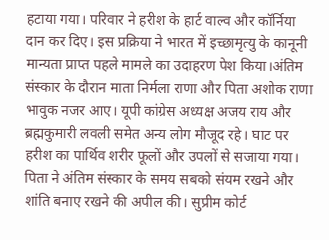हटाया गया। परिवार ने हरीश के हार्ट वाल्व और कॉर्निया दान कर दिए। इस प्रक्रिया ने भारत में इच्छामृत्यु के कानूनी मान्यता प्राप्त पहले मामले का उदाहरण पेश किया।अंतिम संस्कार के दौरान माता निर्मला राणा और पिता अशोक राणा भावुक नजर आए। यूपी कांग्रेस अध्यक्ष अजय राय और ब्रह्मकुमारी लवली समेत अन्य लोग मौजूद रहे। घाट पर हरीश का पार्थिव शरीर फूलों और उपलों से सजाया गया। पिता ने अंतिम संस्कार के समय सबको संयम रखने और शांति बनाए रखने की अपील की। सुप्रीम कोर्ट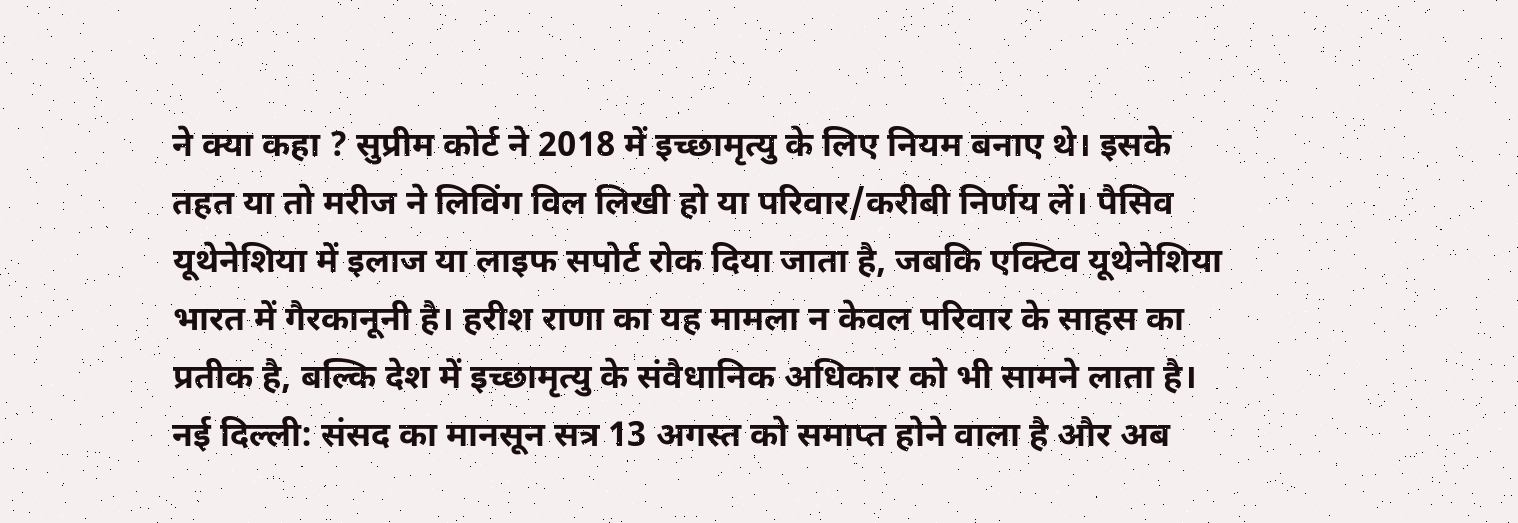ने क्या कहा ? सुप्रीम कोर्ट ने 2018 में इच्छामृत्यु के लिए नियम बनाए थे। इसके तहत या तो मरीज ने लिविंग विल लिखी हो या परिवार/करीबी निर्णय लें। पैसिव यूथेनेशिया में इलाज या लाइफ सपोर्ट रोक दिया जाता है, जबकि एक्टिव यूथेनेशिया भारत में गैरकानूनी है। हरीश राणा का यह मामला न केवल परिवार के साहस का प्रतीक है, बल्कि देश में इच्छामृत्यु के संवैधानिक अधिकार को भी सामने लाता है।
नई दिल्ली: संसद का मानसून सत्र 13 अगस्त को समाप्त होने वाला है और अब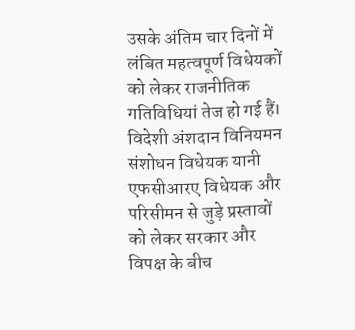उसके अंतिम चार दिनों में लंबित महत्वपूर्ण विधेयकों को लेकर राजनीतिक गतिविधियां तेज हो गई हैं। विदेशी अंशदान विनियमन संशोधन विधेयक यानी एफसीआरए विधेयक और परिसीमन से जुड़े प्रस्तावों को लेकर सरकार और विपक्ष के बीच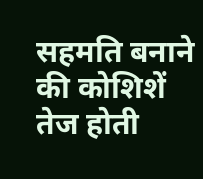सहमति बनाने की कोशिशें तेज होती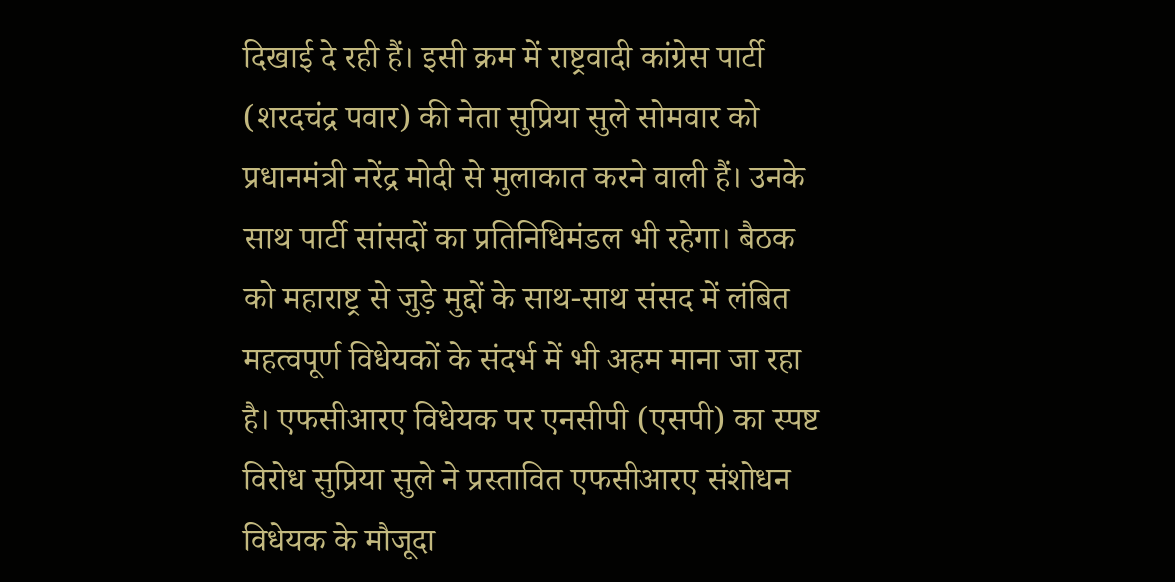दिखाई दे रही हैं। इसी क्रम में राष्ट्रवादी कांग्रेस पार्टी (शरदचंद्र पवार) की नेता सुप्रिया सुले सोमवार को प्रधानमंत्री नरेंद्र मोदी से मुलाकात करने वाली हैं। उनके साथ पार्टी सांसदों का प्रतिनिधिमंडल भी रहेगा। बैठक को महाराष्ट्र से जुड़े मुद्दों के साथ-साथ संसद में लंबित महत्वपूर्ण विधेयकों के संदर्भ में भी अहम माना जा रहा है। एफसीआरए विधेयक पर एनसीपी (एसपी) का स्पष्ट विरोध सुप्रिया सुले ने प्रस्तावित एफसीआरए संशोधन विधेयक के मौजूदा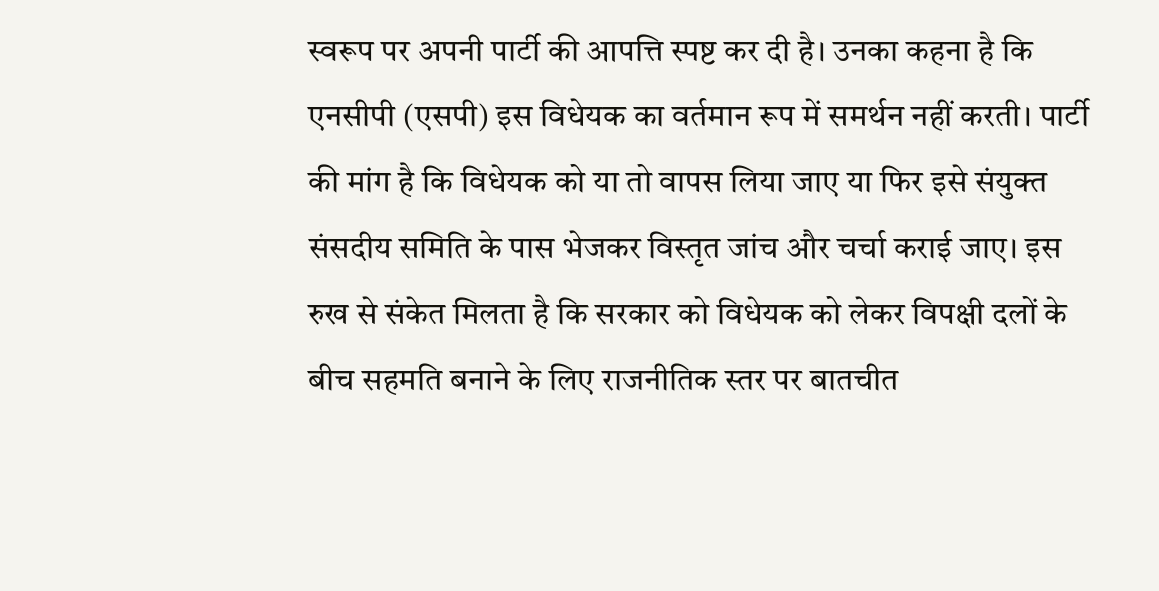स्वरूप पर अपनी पार्टी की आपत्ति स्पष्ट कर दी है। उनका कहना है कि एनसीपी (एसपी) इस विधेयक का वर्तमान रूप में समर्थन नहीं करती। पार्टी की मांग है कि विधेयक को या तो वापस लिया जाए या फिर इसे संयुक्त संसदीय समिति के पास भेजकर विस्तृत जांच और चर्चा कराई जाए। इस रुख से संकेत मिलता है कि सरकार को विधेयक को लेकर विपक्षी दलों के बीच सहमति बनाने के लिए राजनीतिक स्तर पर बातचीत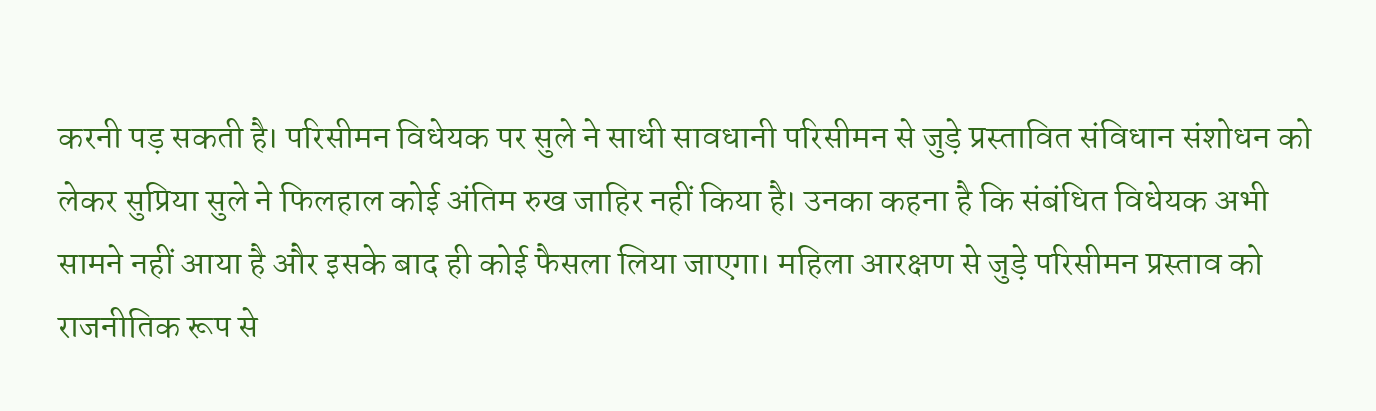करनी पड़ सकती है। परिसीमन विधेयक पर सुले ने साधी सावधानी परिसीमन से जुड़े प्रस्तावित संविधान संशोधन को लेकर सुप्रिया सुले ने फिलहाल कोई अंतिम रुख जाहिर नहीं किया है। उनका कहना है कि संबंधित विधेयक अभी सामने नहीं आया है और इसके बाद ही कोई फैसला लिया जाएगा। महिला आरक्षण से जुड़े परिसीमन प्रस्ताव को राजनीतिक रूप से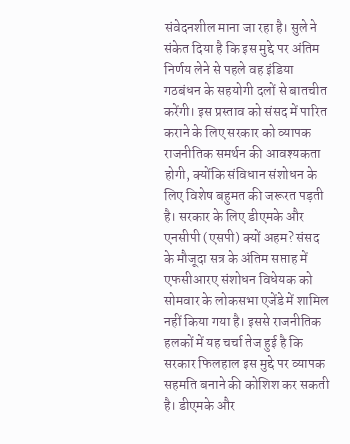संवेदनशील माना जा रहा है। सुले ने संकेत दिया है कि इस मुद्दे पर अंतिम निर्णय लेने से पहले वह इंडिया गठबंधन के सहयोगी दलों से बातचीत करेंगी। इस प्रस्ताव को संसद में पारित कराने के लिए सरकार को व्यापक राजनीतिक समर्थन की आवश्यकता होगी, क्योंकि संविधान संशोधन के लिए विशेष बहुमत की जरूरत पड़ती है। सरकार के लिए डीएमके और एनसीपी (एसपी) क्यों अहम? संसद के मौजूदा सत्र के अंतिम सप्ताह में एफसीआरए संशोधन विधेयक को सोमवार के लोकसभा एजेंडे में शामिल नहीं किया गया है। इससे राजनीतिक हलकों में यह चर्चा तेज हुई है कि सरकार फिलहाल इस मुद्दे पर व्यापक सहमति बनाने की कोशिश कर सकती है। डीएमके और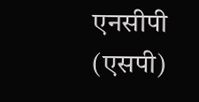एनसीपी (एसपी)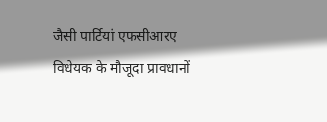जैसी पार्टियां एफसीआरए विधेयक के मौजूदा प्रावधानों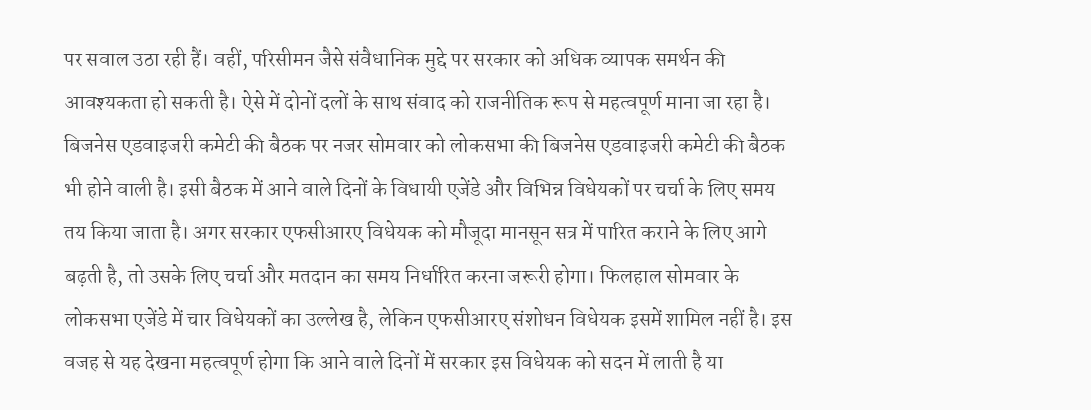पर सवाल उठा रही हैं। वहीं, परिसीमन जैसे संवैधानिक मुद्दे पर सरकार को अधिक व्यापक समर्थन की आवश्यकता हो सकती है। ऐसे में दोनों दलों के साथ संवाद को राजनीतिक रूप से महत्वपूर्ण माना जा रहा है। बिजनेस एडवाइजरी कमेटी की बैठक पर नजर सोमवार को लोकसभा की बिजनेस एडवाइजरी कमेटी की बैठक भी होने वाली है। इसी बैठक में आने वाले दिनों के विधायी एजेंडे और विभिन्न विधेयकों पर चर्चा के लिए समय तय किया जाता है। अगर सरकार एफसीआरए विधेयक को मौजूदा मानसून सत्र में पारित कराने के लिए आगे बढ़ती है, तो उसके लिए चर्चा और मतदान का समय निर्धारित करना जरूरी होगा। फिलहाल सोमवार के लोकसभा एजेंडे में चार विधेयकों का उल्लेख है, लेकिन एफसीआरए संशोधन विधेयक इसमें शामिल नहीं है। इस वजह से यह देखना महत्वपूर्ण होगा कि आने वाले दिनों में सरकार इस विधेयक को सदन में लाती है या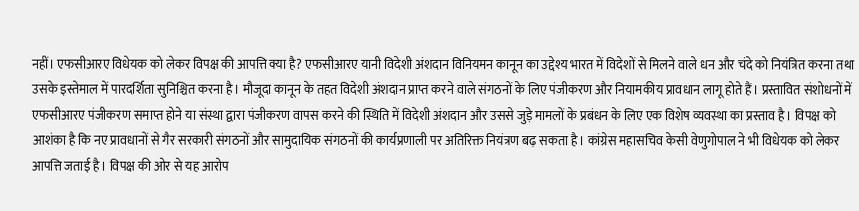नहीं। एफसीआरए विधेयक को लेकर विपक्ष की आपत्ति क्या है? एफसीआरए यानी विदेशी अंशदान विनियमन कानून का उद्देश्य भारत में विदेशों से मिलने वाले धन और चंदे को नियंत्रित करना तथा उसके इस्तेमाल में पारदर्शिता सुनिश्चित करना है। मौजूदा कानून के तहत विदेशी अंशदान प्राप्त करने वाले संगठनों के लिए पंजीकरण और नियामकीय प्रावधान लागू होते हैं। प्रस्तावित संशोधनों में एफसीआरए पंजीकरण समाप्त होने या संस्था द्वारा पंजीकरण वापस करने की स्थिति में विदेशी अंशदान और उससे जुड़े मामलों के प्रबंधन के लिए एक विशेष व्यवस्था का प्रस्ताव है। विपक्ष को आशंका है कि नए प्रावधानों से गैर सरकारी संगठनों और सामुदायिक संगठनों की कार्यप्रणाली पर अतिरिक्त नियंत्रण बढ़ सकता है। कांग्रेस महासचिव केसी वेणुगोपाल ने भी विधेयक को लेकर आपत्ति जताई है। विपक्ष की ओर से यह आरोप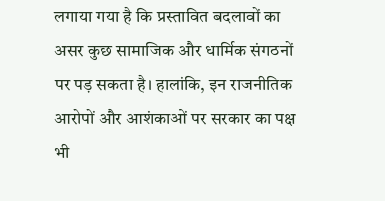लगाया गया है कि प्रस्तावित बदलावों का असर कुछ सामाजिक और धार्मिक संगठनों पर पड़ सकता है। हालांकि, इन राजनीतिक आरोपों और आशंकाओं पर सरकार का पक्ष भी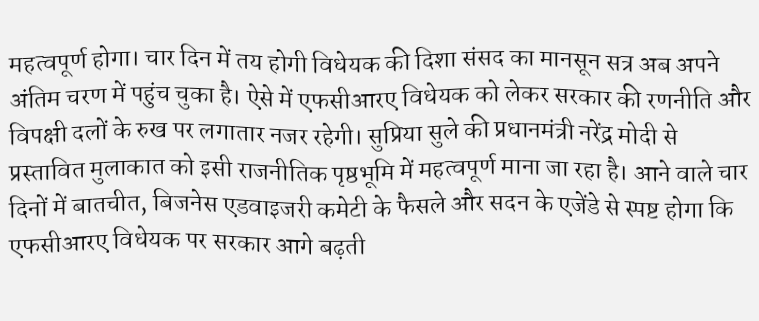महत्वपूर्ण होगा। चार दिन में तय होगी विधेयक की दिशा संसद का मानसून सत्र अब अपने अंतिम चरण में पहुंच चुका है। ऐसे में एफसीआरए विधेयक को लेकर सरकार की रणनीति और विपक्षी दलों के रुख पर लगातार नजर रहेगी। सुप्रिया सुले की प्रधानमंत्री नरेंद्र मोदी से प्रस्तावित मुलाकात को इसी राजनीतिक पृष्ठभूमि में महत्वपूर्ण माना जा रहा है। आने वाले चार दिनों में बातचीत, बिजनेस एडवाइजरी कमेटी के फैसले और सदन के एजेंडे से स्पष्ट होगा कि एफसीआरए विधेयक पर सरकार आगे बढ़ती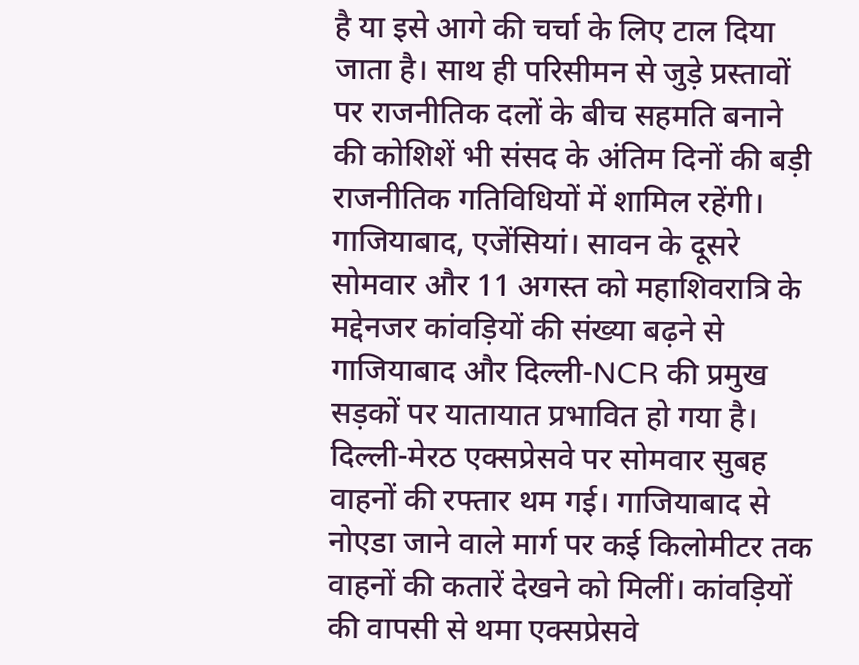है या इसे आगे की चर्चा के लिए टाल दिया जाता है। साथ ही परिसीमन से जुड़े प्रस्तावों पर राजनीतिक दलों के बीच सहमति बनाने की कोशिशें भी संसद के अंतिम दिनों की बड़ी राजनीतिक गतिविधियों में शामिल रहेंगी।
गाजियाबाद, एजेंसियां। सावन के दूसरे सोमवार और 11 अगस्त को महाशिवरात्रि के मद्देनजर कांवड़ियों की संख्या बढ़ने से गाजियाबाद और दिल्ली-NCR की प्रमुख सड़कों पर यातायात प्रभावित हो गया है। दिल्ली-मेरठ एक्सप्रेसवे पर सोमवार सुबह वाहनों की रफ्तार थम गई। गाजियाबाद से नोएडा जाने वाले मार्ग पर कई किलोमीटर तक वाहनों की कतारें देखने को मिलीं। कांवड़ियों की वापसी से थमा एक्सप्रेसवे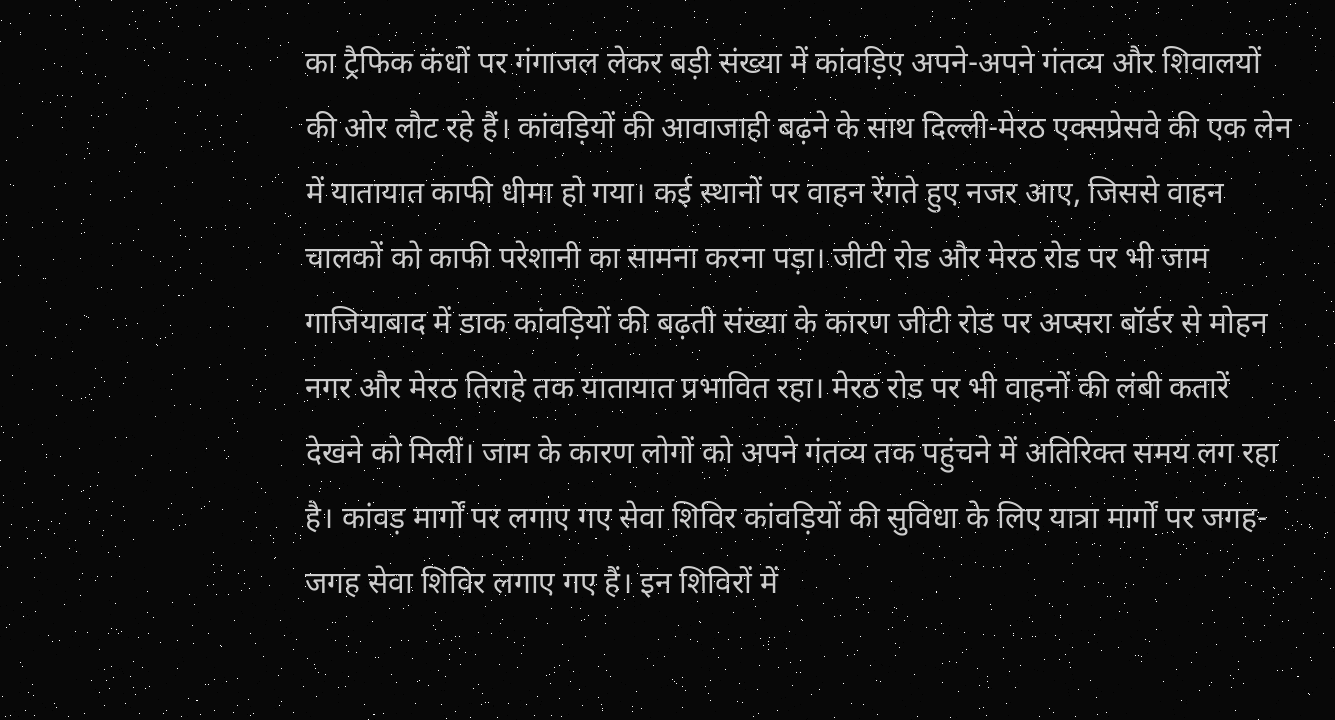का ट्रैफिक कंधों पर गंगाजल लेकर बड़ी संख्या में कांवड़िए अपने-अपने गंतव्य और शिवालयों की ओर लौट रहे हैं। कांवड़ियों की आवाजाही बढ़ने के साथ दिल्ली-मेरठ एक्सप्रेसवे की एक लेन में यातायात काफी धीमा हो गया। कई स्थानों पर वाहन रेंगते हुए नजर आए, जिससे वाहन चालकों को काफी परेशानी का सामना करना पड़ा। जीटी रोड और मेरठ रोड पर भी जाम गाजियाबाद में डाक कांवड़ियों की बढ़ती संख्या के कारण जीटी रोड पर अप्सरा बॉर्डर से मोहन नगर और मेरठ तिराहे तक यातायात प्रभावित रहा। मेरठ रोड पर भी वाहनों की लंबी कतारें देखने को मिलीं। जाम के कारण लोगों को अपने गंतव्य तक पहुंचने में अतिरिक्त समय लग रहा है। कांवड़ मार्गों पर लगाए गए सेवा शिविर कांवड़ियों की सुविधा के लिए यात्रा मार्गों पर जगह-जगह सेवा शिविर लगाए गए हैं। इन शिविरों में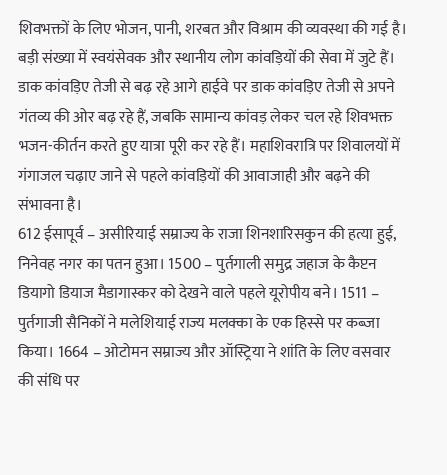शिवभक्तों के लिए भोजन, पानी, शरबत और विश्राम की व्यवस्था की गई है। बड़ी संख्या में स्वयंसेवक और स्थानीय लोग कांवड़ियों की सेवा में जुटे हैं। डाक कांवड़िए तेजी से बढ़ रहे आगे हाईवे पर डाक कांवड़िए तेजी से अपने गंतव्य की ओर बढ़ रहे हैं, जबकि सामान्य कांवड़ लेकर चल रहे शिवभक्त भजन-कीर्तन करते हुए यात्रा पूरी कर रहे हैं। महाशिवरात्रि पर शिवालयों में गंगाजल चढ़ाए जाने से पहले कांवड़ियों की आवाजाही और बढ़ने की संभावना है।
612 ईसापूर्व – असीरियाई सम्राज्य के राजा शिनशारिसकुन की हत्या हुई, निनेवह नगर का पतन हुआ। 1500 – पुर्तगाली समुद्र जहाज के कैप्टन डियागो डियाज मैडागास्कर को देखने वाले पहले यूरोपीय बने। 1511 – पुर्तगाजी सैनिकों ने मलेशियाई राज्य मलक्का के एक हिस्से पर कब्जा किया। 1664 – ओटोमन सम्राज्य और ऑस्ट्रिया ने शांति के लिए वसवार की संधि पर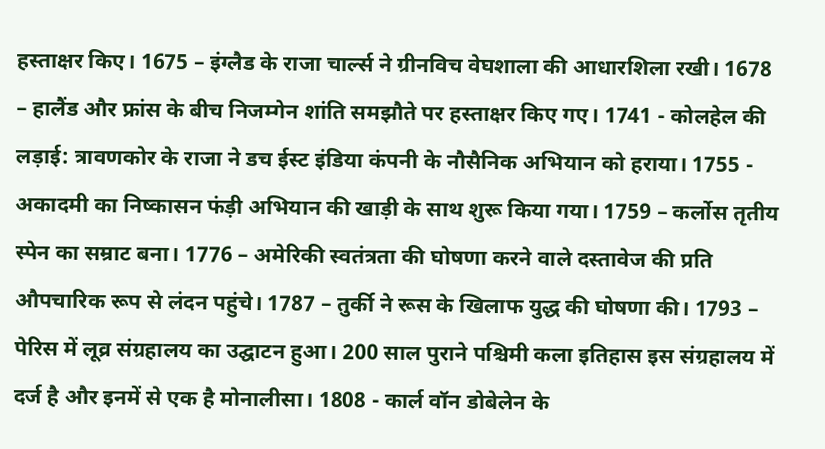हस्ताक्षर किए। 1675 – इंग्लैड के राजा चार्ल्स ने ग्रीनविच वेघशाला की आधारशिला रखी। 1678 – हालैंड और फ्रांस के बीच निजम्गेन शांति समझौते पर हस्ताक्षर किए गए। 1741 - कोलहेल की लड़ाई: त्रावणकोर के राजा ने डच ईस्ट इंडिया कंपनी के नौसैनिक अभियान को हराया। 1755 - अकादमी का निष्कासन फंड़ी अभियान की खाड़ी के साथ शुरू किया गया। 1759 – कर्लोस तृतीय स्पेन का सम्राट बना। 1776 – अमेरिकी स्वतंत्रता की घोषणा करने वाले दस्तावेज की प्रति औपचारिक रूप से लंदन पहुंचे। 1787 – तुर्की ने रूस के खिलाफ युद्ध की घोषणा की। 1793 – पेरिस में लूव्र संग्रहालय का उद्घाटन हुआ। 200 साल पुराने पश्चिमी कला इतिहास इस संग्रहालय में दर्ज है और इनमें से एक है मोनालीसा। 1808 - कार्ल वॉन डोबेलेन के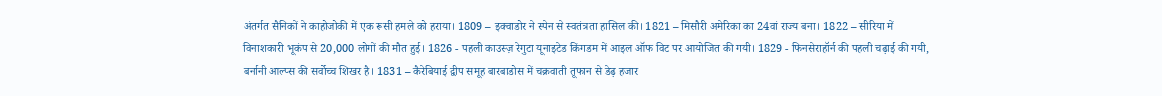अंतर्गत सैनिकों ने काहोजोकी में एक रूसी हमले को हराया। 1809 – इक्वाडोर ने स्पेन से स्वतंत्रता हासिल की। 1821 – मिसौरी अमेरिका का 24वां राज्य बना। 1822 – सीरिया में विनाशकारी भूकंप से 20,000 लोगों की मौत हुई। 1826 - पहली काउस्ज़ रेगुटा यूनाइटेड किंगडम में आइल ऑफ विट पर आयोजित की गयी। 1829 - फिनसेराहॉर्न की पहली चढ़ाई की गयी, बर्नानी आल्प्स की सर्वोच्च शिखर है। 1831 – कैरेबियाई द्वीप समूह बारबाडोस में चक्रवाती तूफान से डेढ़ हजार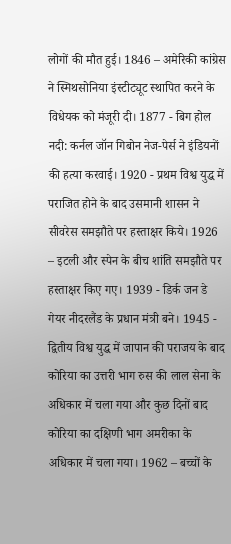लोगों की मौत हुई। 1846 – अमेरिकी कांग्रेस ने स्मिथसोनिया इंस्टीट्यूट स्थापित करने के विधेयक को मंजूरी दी। 1877 - बिग होल नदी: कर्नल जॉन गिबोन नेज-पेर्स ने इंडियनों की हत्या करवाई। 1920 - प्रथम विश्व युद्ध में पराजित होने के बाद उसमानी शासन ने सीवरेस समझौते पर हस्ताक्षर किये। 1926 – इटली और स्पेन के बीच शांति समझौते पर हस्ताक्षर किए गए। 1939 - डिर्क जन डे गेयर नीदरलैंड के प्रधान मंत्री बने। 1945 - द्वितीय विश्व युद्ध में जापान की पराजय के बाद कोरिया का उत्तरी भाग रुस की लाल सेना के अधिकार में चला गया और कुछ दिनों बाद कोरिया का दक्षिणी भाग अमरीका के अधिकार में चला गया। 1962 – बच्चों के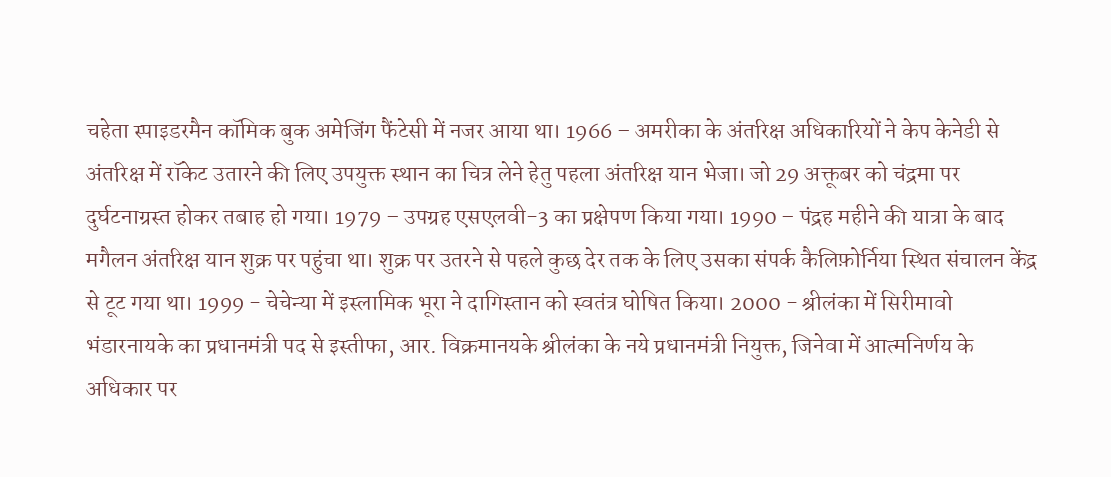चहेता स्पाइडरमैन कॉमिक बुक अमेजिंग फैंटेसी में नजर आया था। 1966 – अमरीका के अंतरिक्ष अधिकारियों ने केप केनेडी से अंतरिक्ष में रॉकेट उतारने की लिए उपयुक्त स्थान का चित्र लेने हेतु पहला अंतरिक्ष यान भेजा। जो 29 अक्तूबर को चंद्रमा पर दुर्घटनाग्रस्त होकर तबाह हो गया। 1979 – उपग्रह एसएलवी-3 का प्रक्षेपण किया गया। 1990 – पंद्रह महीने की यात्रा के बाद मगैलन अंतरिक्ष यान शुक्र पर पहुंचा था। शुक्र पर उतरने से पहले कुछ देर तक के लिए उसका संपर्क कैलिफ़ोर्निया स्थित संचालन केंद्र से टूट गया था। 1999 - चेचेन्या में इस्लामिक भूरा ने दागिस्तान को स्वतंत्र घोषित किया। 2000 - श्रीलंका में सिरीमावो भंडारनायके का प्रधानमंत्री पद से इस्तीफा, आर. विक्रमानयके श्रीलंका के नये प्रधानमंत्री नियुक्त, जिनेवा में आत्मनिर्णय के अधिकार पर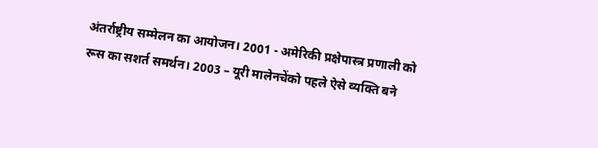अंतर्राष्ट्रीय सम्मेलन का आयोजन। 2001 - अमेरिकी प्रक्षेपास्त्र प्रणाली को रूस का सशर्त समर्थन। 2003 – यूरी मालेनचेंको पहले ऐसे व्यक्ति बने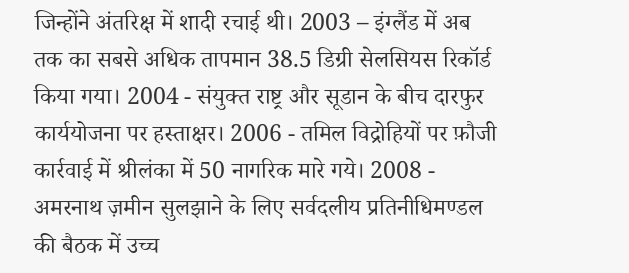जिन्होंने अंतरिक्ष में शादी रचाई थी। 2003 – इंग्लैंड में अब तक का सबसे अधिक तापमान 38.5 डिग्री सेलसियस रिकॉर्ड किया गया। 2004 - संयुक्त राष्ट्र और सूडान के बीच दारफुर कार्ययोजना पर हस्ताक्षर। 2006 - तमिल विद्रोहियों पर फ़ौजी कार्रवाई में श्रीलंका में 50 नागरिक मारे गये। 2008 - अमरनाथ ज़मीन सुलझाने के लिए सर्वदलीय प्रतिनीधिमण्डल की बैठक में उच्च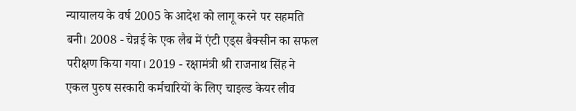न्यायालय के वर्ष 2005 के आदेश को लागू करने पर सहमति बनी। 2008 - चेन्नई के एक लैब में एंटी एड्स बैक्सीन का सफल परीक्षण किया गया। 2019 - रक्षामंत्री श्री राजनाथ सिंह ने एकल पुरुष सरकारी कर्मचारियों के लिए चाइल्ड केयर लीव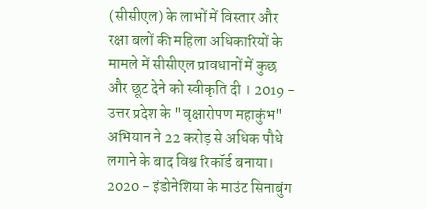(सीसीएल) के लाभों में विस्तार और रक्षा बलों की महिला अधिकारियों के मामले में सीसीएल प्रावधानों में कुछ और छूट देने को स्वीकृति दी । 2019 - उत्तर प्रदेश के "वृक्षारोपण महाकुंभ" अभियान ने 22 करोड़ से अधिक पौधे लगाने के बाद विश्व रिकॉर्ड बनाया। 2020 - इंडोनेशिया के माउंट सिनाबुंग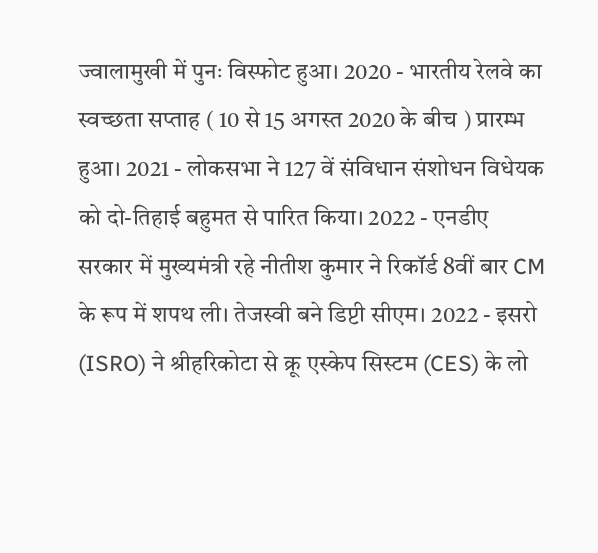ज्वालामुखी में पुनः विस्फोट हुआ। 2020 - भारतीय रेलवे का स्वच्छता सप्ताह ( 10 से 15 अगस्त 2020 के बीच ) प्रारम्भ हुआ। 2021 - लोकसभा ने 127 वें संविधान संशोधन विधेयक को दो-तिहाई बहुमत से पारित किया। 2022 - एनडीए सरकार में मुख्यमंत्री रहे नीतीश कुमार ने रिकॉर्ड 8वीं बार CM के रूप में शपथ ली। तेजस्वी बने डिप्टी सीएम। 2022 - इसरो (ISRO) ने श्रीहरिकोटा से क्रू एस्केप सिस्टम (CES) के लो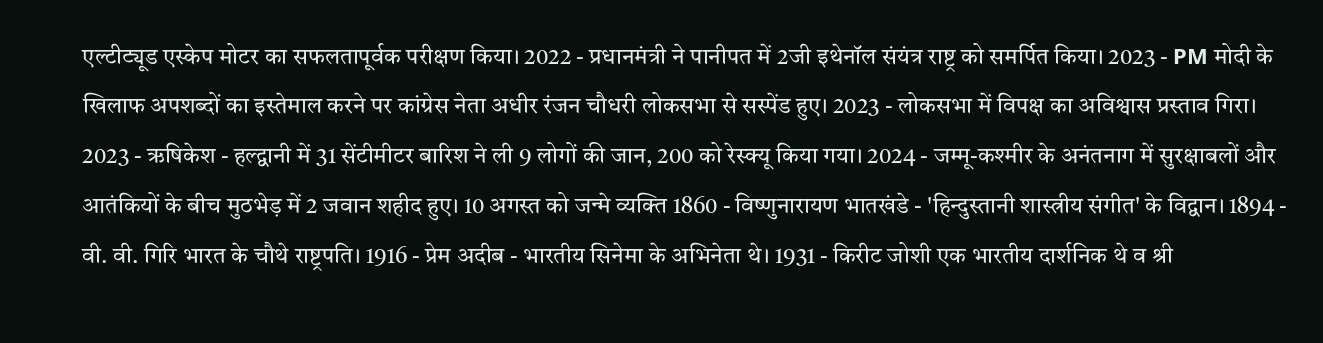एल्टीट्यूड एस्केप मोटर का सफलतापूर्वक परीक्षण किया। 2022 - प्रधानमंत्री ने पानीपत में 2जी इथेनॉल संयंत्र राष्ट्र को समर्पित किया। 2023 - PM मोदी के खिलाफ अपशब्दों का इस्तेमाल करने पर कांग्रेस नेता अधीर रंजन चौधरी लोकसभा से सस्पेंड हुए। 2023 - लोकसभा में विपक्ष का अविश्वास प्रस्ताव गिरा। 2023 - ऋषिकेश - हल्द्वानी में 31 सेंटीमीटर बारिश ने ली 9 लोगों की जान, 200 को रेस्क्यू किया गया। 2024 - जम्मू-कश्मीर के अनंतनाग में सुरक्षाबलों और आतंकियों के बीच मुठभेड़ में 2 जवान शहीद हुए। 10 अगस्त को जन्मे व्यक्ति 1860 - विष्णुनारायण भातखंडे - 'हिन्दुस्तानी शास्त्रीय संगीत' के विद्वान। 1894 - वी. वी. गिरि भारत के चौथे राष्ट्रपति। 1916 - प्रेम अदीब - भारतीय सिनेमा के अभिनेता थे। 1931 - किरीट जोशी एक भारतीय दार्शनिक थे व श्री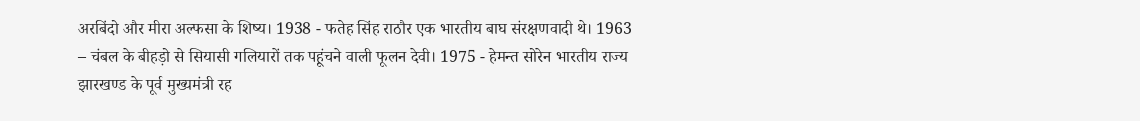अरबिंदो और मीरा अल्फसा के शिष्य। 1938 - फतेह सिंह राठौर एक भारतीय बाघ संरक्षणवादी थे। 1963 – चंबल के बीहड़ो से सियासी गलियारों तक पहूंचने वाली फूलन देवी। 1975 - हेमन्त सोरेन भारतीय राज्य झारखण्ड के पूर्व मुख्यमंत्री रह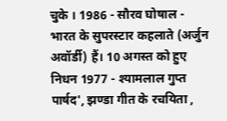चुके । 1986 - सौरव घोषाल - भारत के सुपरस्टार कहलाते (अर्जुन अवॉर्डी) हैं। 10 अगस्त को हुए निधन 1977 - श्यामलाल गुप्त पार्षद', झण्डा गीत के रचयिता ,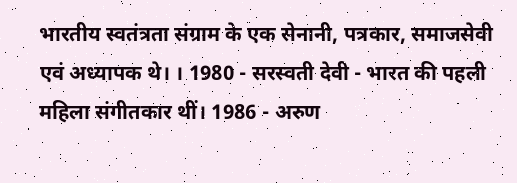भारतीय स्वतंत्रता संग्राम के एक सेनानी, पत्रकार, समाजसेवी एवं अध्यापक थे। । 1980 - सरस्वती देवी - भारत की पहली महिला संगीतकार थीं। 1986 - अरुण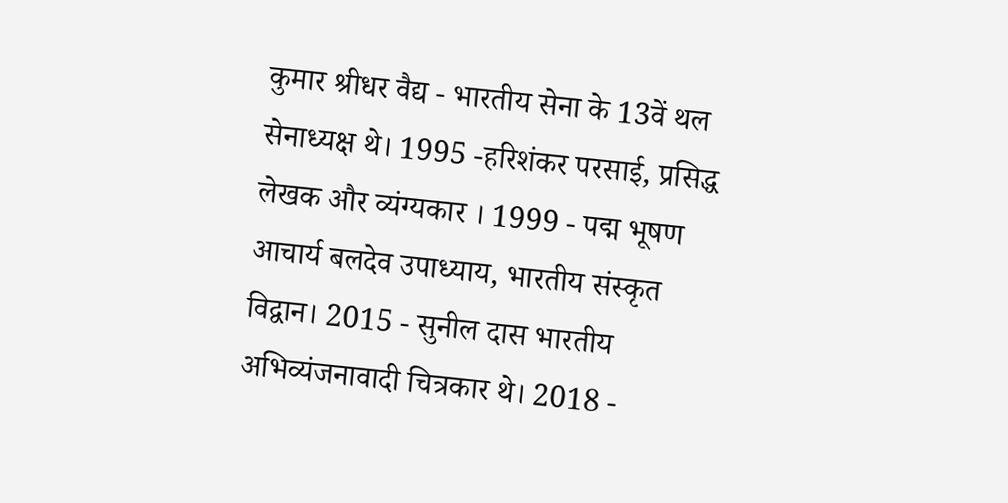कुमार श्रीधर वैद्य - भारतीय सेना के 13वें थल सेनाध्यक्ष थे। 1995 -हरिशंकर परसाई, प्रसिद्ध लेखक और व्यंग्यकार । 1999 - पद्म भूषण आचार्य बलदेव उपाध्याय, भारतीय संस्कृत विद्वान। 2015 - सुनील दास भारतीय अभिव्यंजनावादी चित्रकार थे। 2018 -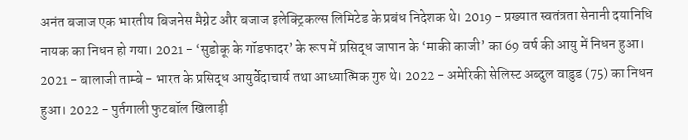अनंत बजाज एक भारतीय बिजनेस मैग्नेट और बजाज इलेक्ट्रिकल्स लिमिटेड के प्रबंध निदेशक थे। 2019 - प्रख्यात स्वतंत्रता सेनानी दयानिधि नायक का निधन हो गया। 2021 - ‘सुडोकू के गॉडफादर’ के रूप में प्रसिद्ध जापान के ‘माकी काजी’ का 69 वर्ष की आयु में निधन हुआ। 2021 - बालाजी ताम्बे - भारत के प्रसिद्ध आयुर्वेदाचार्य तथा आध्यात्मिक गुरु थे। 2022 - अमेरिकी सेलिस्ट अब्दुल वाडुड (75) का निधन हुआ। 2022 - पुर्तगाली फुटबॉल खिलाड़ी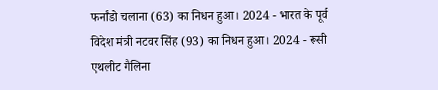फर्नांडो चलाना (63) का निधन हुआ। 2024 - भारत के पूर्व विदेश मंत्री नटवर सिंह (93) का निधन हुआ। 2024 - रूसी एथलीट गैलिना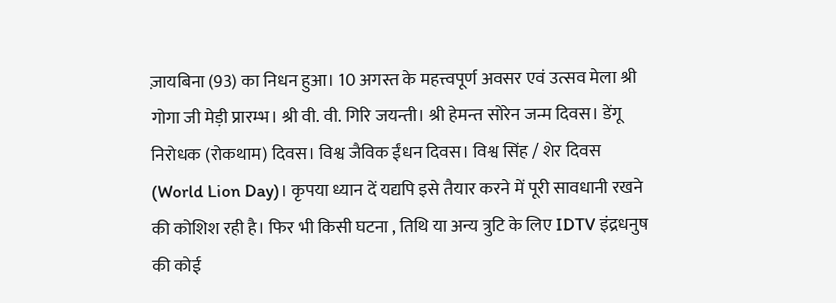ज़ायबिना (93) का निधन हुआ। 10 अगस्त के महत्त्वपूर्ण अवसर एवं उत्सव मेला श्री गोगा जी मेड़ी प्रारम्भ। श्री वी. वी. गिरि जयन्ती। श्री हेमन्त सोरेन जन्म दिवस। डेंगू निरोधक (रोकथाम) दिवस। विश्व जैविक ईंधन दिवस। विश्व सिंह / शेर दिवस (World Lion Day)। कृपया ध्यान दें यद्यपि इसे तैयार करने में पूरी सावधानी रखने की कोशिश रही है। फिर भी किसी घटना , तिथि या अन्य त्रुटि के लिए IDTV इंद्रधनुष की कोई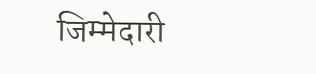जिम्मेदारी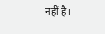नहीं है।